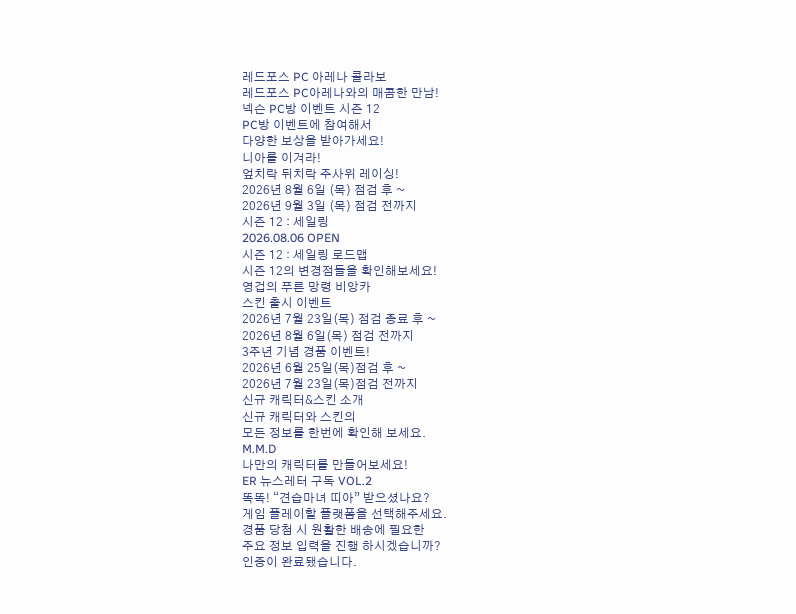레드포스 PC 아레나 콜라보
레드포스 PC아레나와의 매콤한 만남!
넥슨 PC방 이벤트 시즌 12
PC방 이벤트에 참여해서
다양한 보상을 받아가세요!
니아를 이겨라!
엎치락 뒤치락 주사위 레이싱!
2026년 8월 6일 (목) 점검 후 ~
2026년 9월 3일 (목) 점검 전까지
시즌 12 : 세일링
2026.08.06 OPEN
시즌 12 : 세일링 로드맵
시즌 12의 변경점들을 확인해보세요!
영겁의 푸른 망령 비앙카
스킨 출시 이벤트
2026년 7월 23일(목) 점검 종료 후 ~
2026년 8월 6일(목) 점검 전까지
3주년 기념 경품 이벤트!
2026년 6월 25일(목)점검 후 ~
2026년 7월 23일(목)점검 전까지
신규 캐릭터&스킨 소개
신규 캐릭터와 스킨의
모든 정보를 한번에 확인해 보세요.
M.M.D
나만의 캐릭터를 만들어보세요!
ER 뉴스레터 구독 VOL.2
똑똑! “견습마녀 띠아” 받으셨나요?
게임 플레이할 플랫폼을 선택해주세요.
경품 당첨 시 원활한 배송에 필요한
주요 정보 입력을 진행 하시겠습니까?
인증이 완료됐습니다.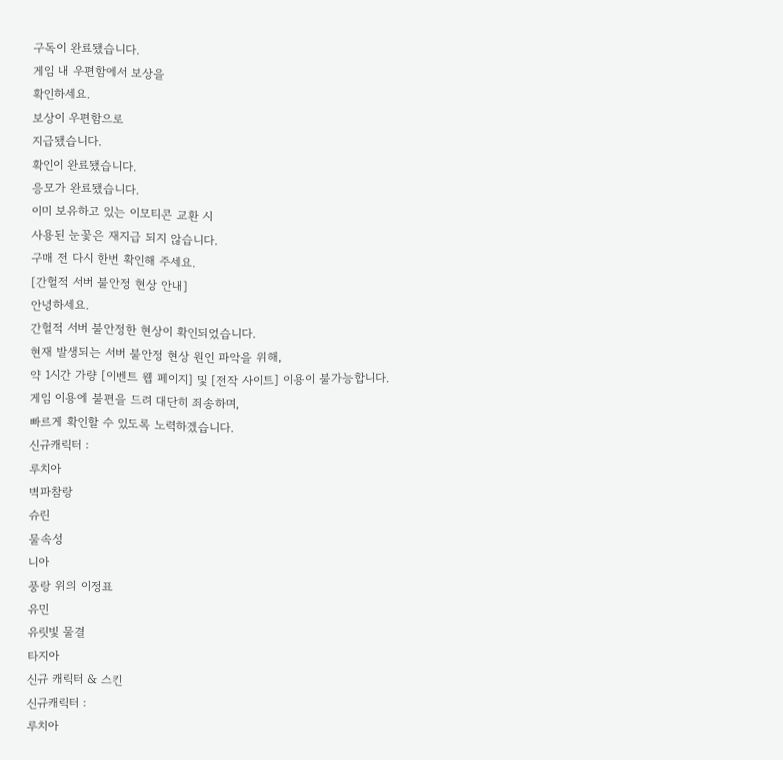구독이 완료됐습니다.
게임 내 우편함에서 보상을
확인하세요.
보상이 우편함으로
지급됐습니다.
확인이 완료됐습니다.
응모가 완료됐습니다.
이미 보유하고 있는 이모티콘 교환 시
사용된 눈꽃은 재지급 되지 않습니다.
구매 전 다시 한번 확인해 주세요.
[간헐적 서버 불안정 현상 안내]
안녕하세요.
간헐적 서버 불안정한 현상이 확인되었습니다.
현재 발생되는 서버 불안정 현상 원인 파악을 위해,
약 1시간 가량 [이벤트 웹 페이지] 및 [전작 사이트] 이용이 불가능합니다.
게임 이용에 불편을 드려 대단히 죄송하며,
빠르게 확인할 수 있도록 노력하겠습니다.
신규캐릭터 :
루치아
벽파참랑
슈린
물속성
니아
풍랑 위의 이정표
유민
유릿빛 물결
타지아
신규 캐릭터 & 스킨
신규캐릭터 :
루치아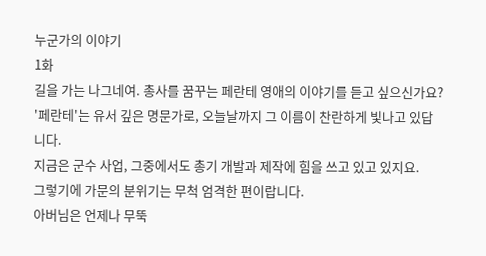누군가의 이야기
1화
길을 가는 나그네여. 총사를 꿈꾸는 페란테 영애의 이야기를 듣고 싶으신가요?
'페란테'는 유서 깊은 명문가로, 오늘날까지 그 이름이 찬란하게 빛나고 있답니다.
지금은 군수 사업, 그중에서도 총기 개발과 제작에 힘을 쓰고 있고 있지요.
그렇기에 가문의 분위기는 무척 엄격한 편이랍니다.
아버님은 언제나 무뚝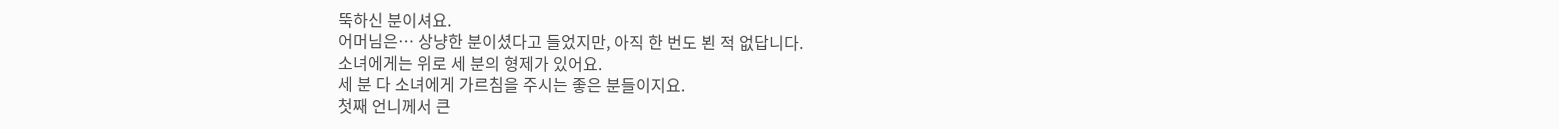뚝하신 분이셔요.
어머님은… 상냥한 분이셨다고 들었지만, 아직 한 번도 뵌 적 없답니다.
소녀에게는 위로 세 분의 형제가 있어요.
세 분 다 소녀에게 가르침을 주시는 좋은 분들이지요.
첫째 언니께서 큰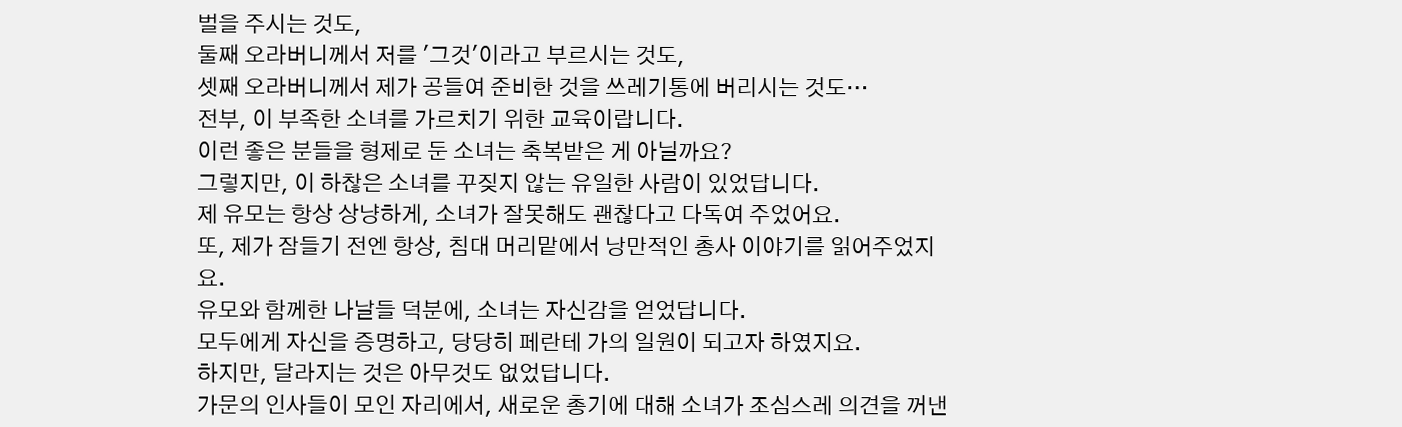벌을 주시는 것도,
둘째 오라버니께서 저를 '그것'이라고 부르시는 것도,
셋째 오라버니께서 제가 공들여 준비한 것을 쓰레기통에 버리시는 것도…
전부, 이 부족한 소녀를 가르치기 위한 교육이랍니다.
이런 좋은 분들을 형제로 둔 소녀는 축복받은 게 아닐까요?
그렇지만, 이 하찮은 소녀를 꾸짖지 않는 유일한 사람이 있었답니다.
제 유모는 항상 상냥하게, 소녀가 잘못해도 괜찮다고 다독여 주었어요.
또, 제가 잠들기 전엔 항상, 침대 머리맡에서 낭만적인 총사 이야기를 읽어주었지요.
유모와 함께한 나날들 덕분에, 소녀는 자신감을 얻었답니다.
모두에게 자신을 증명하고, 당당히 페란테 가의 일원이 되고자 하였지요.
하지만, 달라지는 것은 아무것도 없었답니다.
가문의 인사들이 모인 자리에서, 새로운 총기에 대해 소녀가 조심스레 의견을 꺼낸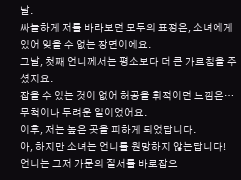날.
싸늘하게 저를 바라보던 모두의 표정은, 소녀에게 있어 잊을 수 없는 장면이에요.
그날, 첫째 언니께서는 평소보다 더 큰 가르침을 주셨지요.
잡을 수 있는 것이 없어 허공을 휘적이던 느낌은… 무척이나 두려운 일이었어요.
이후, 저는 높은 곳을 피하게 되었답니다.
아, 하지만 소녀는 언니를 원망하지 않는답니다!
언니는 그저 가문의 질서를 바로잡으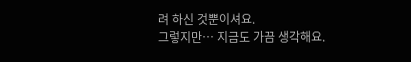려 하신 것뿐이셔요.
그렇지만… 지금도 가끔 생각해요.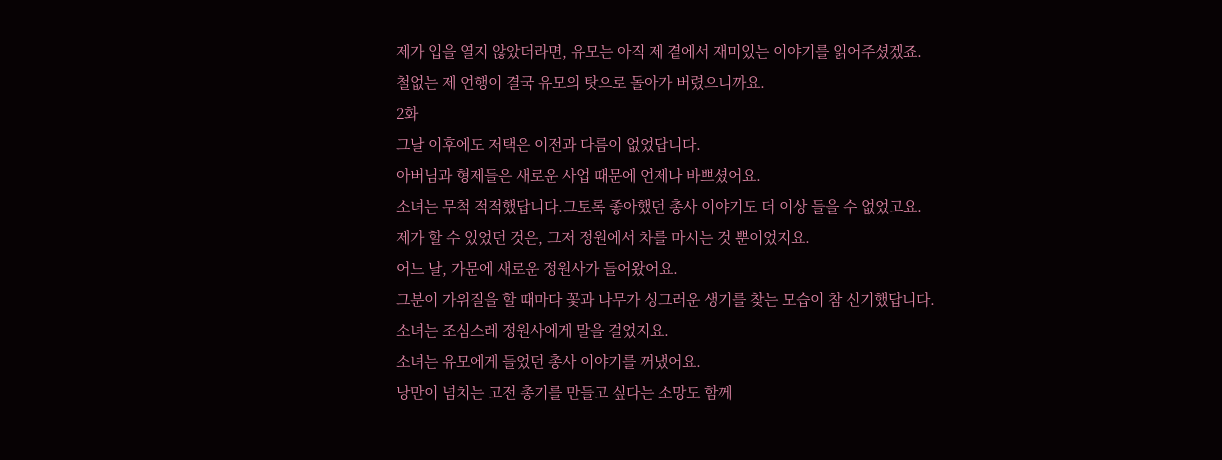제가 입을 열지 않았더라면, 유모는 아직 제 곁에서 재미있는 이야기를 읽어주셨겠죠.
철없는 제 언행이 결국 유모의 탓으로 돌아가 버렸으니까요.
2화
그날 이후에도 저택은 이전과 다름이 없었답니다.
아버님과 형제들은 새로운 사업 때문에 언제나 바쁘셨어요.
소녀는 무척 적적했답니다.그토록 좋아했던 총사 이야기도 더 이상 들을 수 없었고요.
제가 할 수 있었던 것은, 그저 정원에서 차를 마시는 것 뿐이었지요.
어느 날, 가문에 새로운 정원사가 들어왔어요.
그분이 가위질을 할 때마다 꽃과 나무가 싱그러운 생기를 찾는 모습이 참 신기했답니다.
소녀는 조심스레 정원사에게 말을 걸었지요.
소녀는 유모에게 들었던 총사 이야기를 꺼냈어요.
낭만이 넘치는 고전 총기를 만들고 싶다는 소망도 함께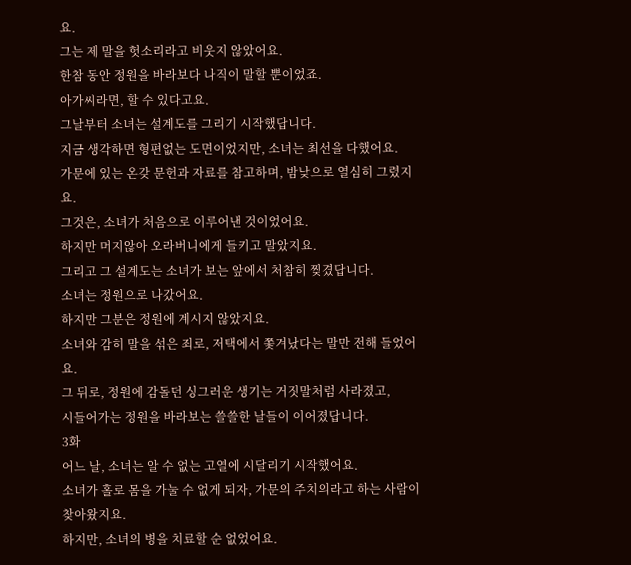요.
그는 제 말을 헛소리라고 비웃지 않았어요.
한참 동안 정원을 바라보다 나직이 말할 뿐이었죠.
아가씨라면, 할 수 있다고요.
그날부터 소녀는 설계도를 그리기 시작했답니다.
지금 생각하면 형편없는 도면이었지만, 소녀는 최선을 다했어요.
가문에 있는 온갖 문헌과 자료를 참고하며, 밤낮으로 열심히 그렸지요.
그것은, 소녀가 처음으로 이루어낸 것이었어요.
하지만 머지않아 오라버니에게 들키고 말았지요.
그리고 그 설계도는 소녀가 보는 앞에서 처참히 찢겼답니다.
소녀는 정원으로 나갔어요.
하지만 그분은 정원에 계시지 않았지요.
소녀와 감히 말을 섞은 죄로, 저택에서 쫓겨났다는 말만 전해 들었어요.
그 뒤로, 정원에 감돌던 싱그러운 생기는 거짓말처럼 사라졌고,
시들어가는 정원을 바라보는 쓸쓸한 날들이 이어졌답니다.
3화
어느 날, 소녀는 알 수 없는 고열에 시달리기 시작했어요.
소녀가 홀로 몸을 가눌 수 없게 되자, 가문의 주치의라고 하는 사람이 찾아왔지요.
하지만, 소녀의 병을 치료할 순 없었어요.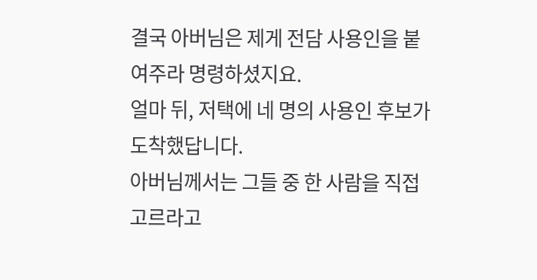결국 아버님은 제게 전담 사용인을 붙여주라 명령하셨지요.
얼마 뒤, 저택에 네 명의 사용인 후보가 도착했답니다.
아버님께서는 그들 중 한 사람을 직접 고르라고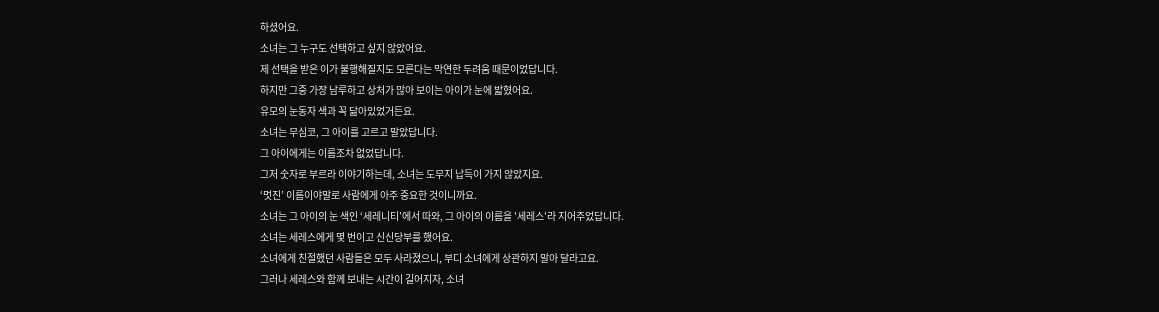하셨어요.
소녀는 그 누구도 선택하고 싶지 않았어요.
제 선택을 받은 이가 불행해질지도 모른다는 막연한 두려움 때문이었답니다.
하지만 그중 가장 남루하고 상처가 많아 보이는 아이가 눈에 밟혔어요.
유모의 눈동자 색과 꼭 닮아있었거든요.
소녀는 무심코, 그 아이를 고르고 말았답니다.
그 아이에게는 이름조차 없었답니다.
그저 숫자로 부르라 이야기하는데, 소녀는 도무지 납득이 가지 않았지요.
‘멋진’ 이름이야말로 사람에게 아주 중요한 것이니까요.
소녀는 그 아이의 눈 색인 ‘세레니티’에서 따와, 그 아이의 이름을 '세레스'라 지어주었답니다.
소녀는 세레스에게 몇 번이고 신신당부를 했어요.
소녀에게 친절했던 사람들은 모두 사라졌으니, 부디 소녀에게 상관하지 말아 달라고요.
그러나 세레스와 함께 보내는 시간이 길어지자, 소녀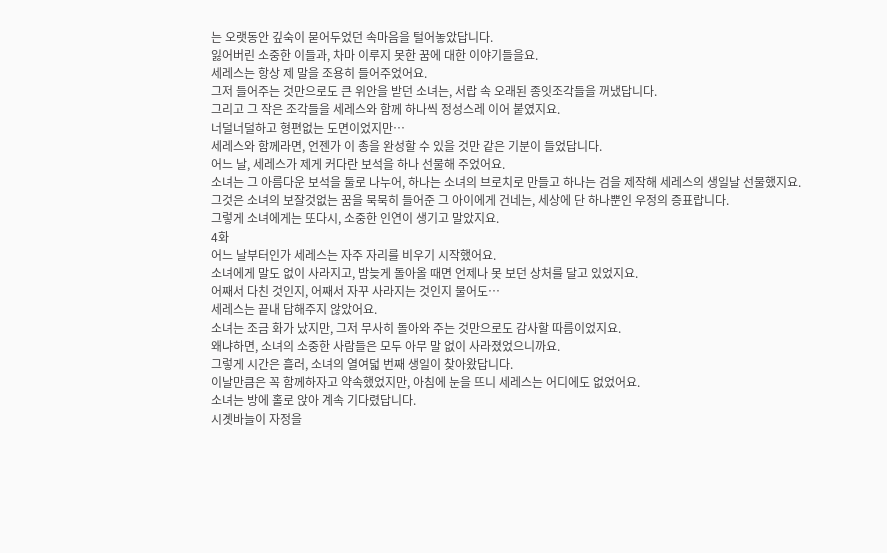는 오랫동안 깊숙이 묻어두었던 속마음을 털어놓았답니다.
잃어버린 소중한 이들과, 차마 이루지 못한 꿈에 대한 이야기들을요.
세레스는 항상 제 말을 조용히 들어주었어요.
그저 들어주는 것만으로도 큰 위안을 받던 소녀는, 서랍 속 오래된 종잇조각들을 꺼냈답니다.
그리고 그 작은 조각들을 세레스와 함께 하나씩 정성스레 이어 붙였지요.
너덜너덜하고 형편없는 도면이었지만…
세레스와 함께라면, 언젠가 이 총을 완성할 수 있을 것만 같은 기분이 들었답니다.
어느 날, 세레스가 제게 커다란 보석을 하나 선물해 주었어요.
소녀는 그 아름다운 보석을 둘로 나누어, 하나는 소녀의 브로치로 만들고 하나는 검을 제작해 세레스의 생일날 선물했지요.
그것은 소녀의 보잘것없는 꿈을 묵묵히 들어준 그 아이에게 건네는, 세상에 단 하나뿐인 우정의 증표랍니다.
그렇게 소녀에게는 또다시, 소중한 인연이 생기고 말았지요.
4화
어느 날부터인가 세레스는 자주 자리를 비우기 시작했어요.
소녀에게 말도 없이 사라지고, 밤늦게 돌아올 때면 언제나 못 보던 상처를 달고 있었지요.
어째서 다친 것인지, 어째서 자꾸 사라지는 것인지 물어도…
세레스는 끝내 답해주지 않았어요.
소녀는 조금 화가 났지만, 그저 무사히 돌아와 주는 것만으로도 감사할 따름이었지요.
왜냐하면, 소녀의 소중한 사람들은 모두 아무 말 없이 사라졌었으니까요.
그렇게 시간은 흘러, 소녀의 열여덟 번째 생일이 찾아왔답니다.
이날만큼은 꼭 함께하자고 약속했었지만, 아침에 눈을 뜨니 세레스는 어디에도 없었어요.
소녀는 방에 홀로 앉아 계속 기다렸답니다.
시곗바늘이 자정을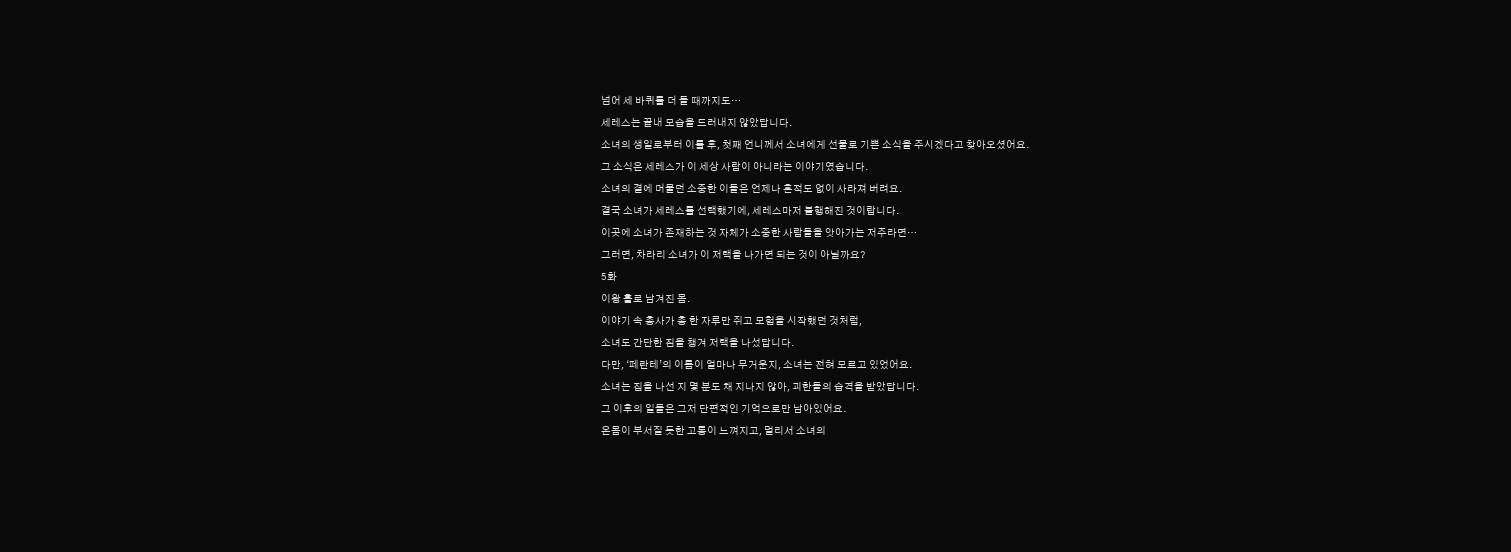넘어 세 바퀴를 더 돌 때까지도…
세레스는 끝내 모습을 드러내지 않았답니다.
소녀의 생일로부터 이틀 후, 첫째 언니께서 소녀에게 선물로 기쁜 소식을 주시겠다고 찾아오셨어요.
그 소식은 세레스가 이 세상 사람이 아니라는 이야기였습니다.
소녀의 곁에 머물던 소중한 이들은 언제나 흔적도 없이 사라져 버려요.
결국 소녀가 세레스를 선택했기에, 세레스마저 불행해진 것이랍니다.
이곳에 소녀가 존재하는 것 자체가 소중한 사람들을 앗아가는 저주라면…
그러면, 차라리 소녀가 이 저택을 나가면 되는 것이 아닐까요?
5화
이왕 홀로 남겨진 몸.
이야기 속 총사가 총 한 자루만 쥐고 모험을 시작했던 것처럼,
소녀도 간단한 짐을 챙겨 저택을 나섰답니다.
다만, ‘페란테’의 이름이 얼마나 무거운지, 소녀는 전혀 모르고 있었어요.
소녀는 집을 나선 지 몇 분도 채 지나지 않아, 괴한들의 습격을 받았답니다.
그 이후의 일들은 그저 단편적인 기억으로만 남아있어요.
온몸이 부서질 듯한 고통이 느껴지고, 멀리서 소녀의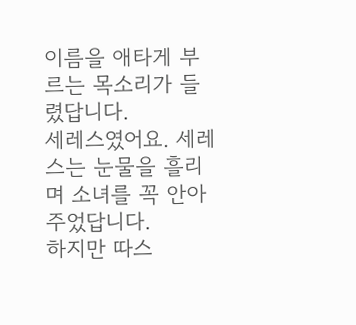이름을 애타게 부르는 목소리가 들렸답니다.
세레스였어요. 세레스는 눈물을 흘리며 소녀를 꼭 안아주었답니다.
하지만 따스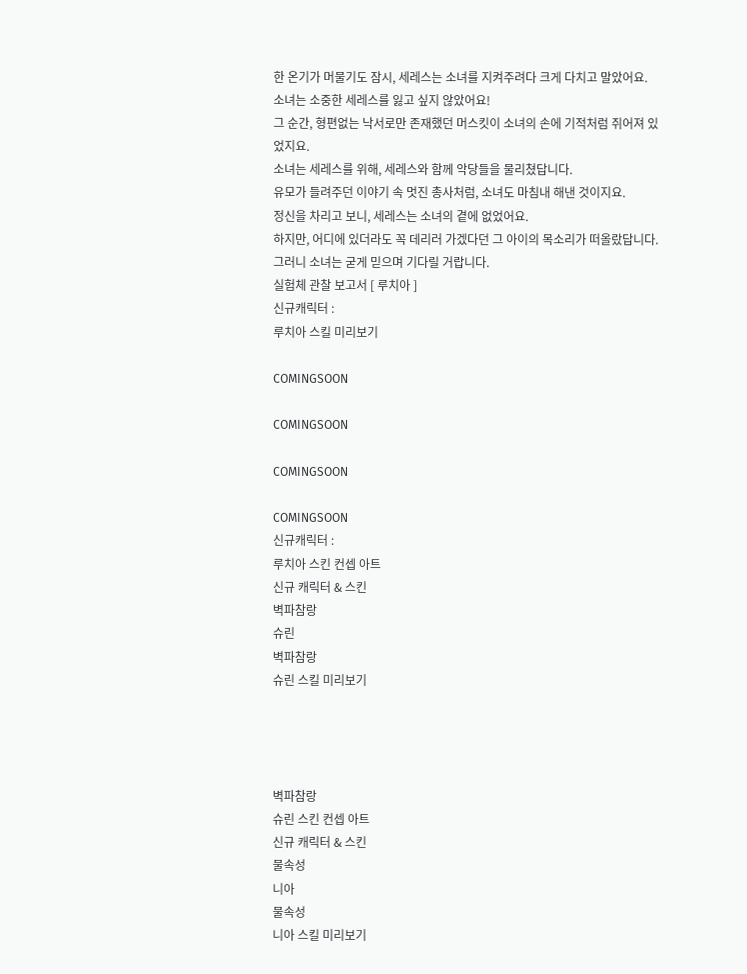한 온기가 머물기도 잠시, 세레스는 소녀를 지켜주려다 크게 다치고 말았어요.
소녀는 소중한 세레스를 잃고 싶지 않았어요!
그 순간, 형편없는 낙서로만 존재했던 머스킷이 소녀의 손에 기적처럼 쥐어져 있었지요.
소녀는 세레스를 위해, 세레스와 함께 악당들을 물리쳤답니다.
유모가 들려주던 이야기 속 멋진 총사처럼, 소녀도 마침내 해낸 것이지요.
정신을 차리고 보니, 세레스는 소녀의 곁에 없었어요.
하지만, 어디에 있더라도 꼭 데리러 가겠다던 그 아이의 목소리가 떠올랐답니다.
그러니 소녀는 굳게 믿으며 기다릴 거랍니다.
실험체 관찰 보고서 [ 루치아 ]
신규캐릭터 :
루치아 스킬 미리보기

COMINGSOON

COMINGSOON

COMINGSOON

COMINGSOON
신규캐릭터 :
루치아 스킨 컨셉 아트
신규 캐릭터 & 스킨
벽파참랑
슈린
벽파참랑
슈린 스킬 미리보기




벽파참랑
슈린 스킨 컨셉 아트
신규 캐릭터 & 스킨
물속성
니아
물속성
니아 스킬 미리보기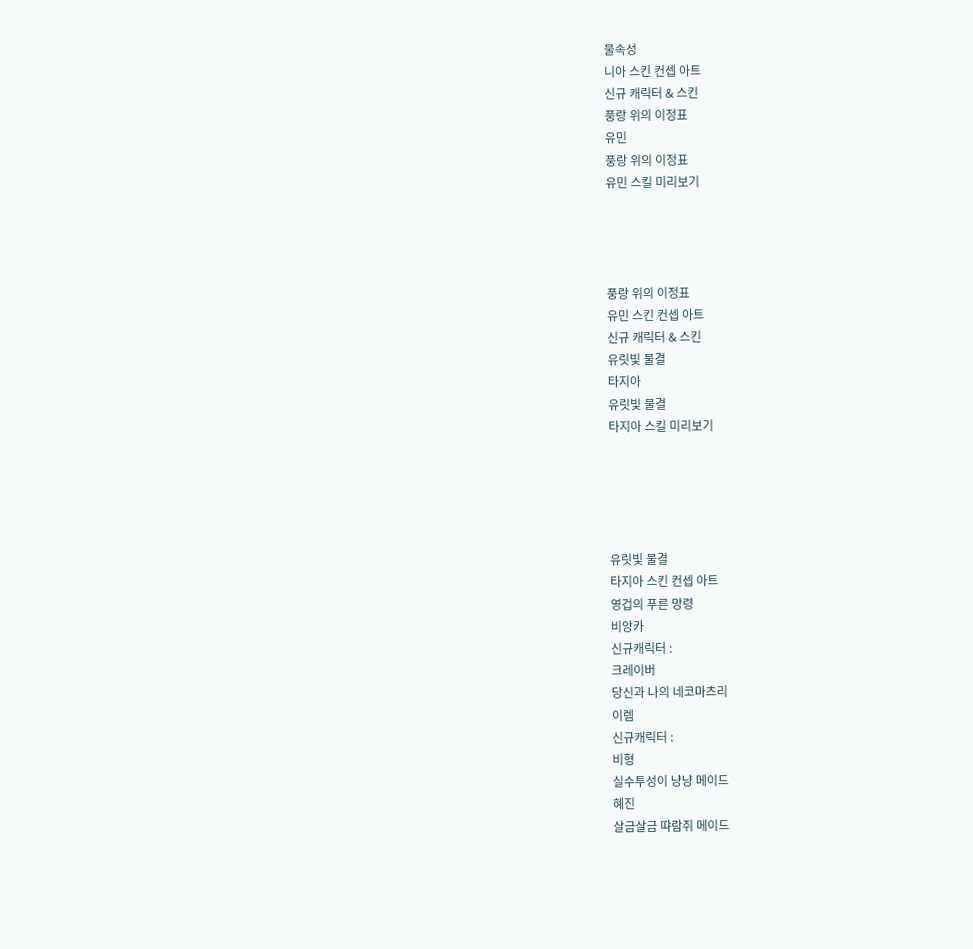물속성
니아 스킨 컨셉 아트
신규 캐릭터 & 스킨
풍랑 위의 이정표
유민
풍랑 위의 이정표
유민 스킬 미리보기




풍랑 위의 이정표
유민 스킨 컨셉 아트
신규 캐릭터 & 스킨
유릿빛 물결
타지아
유릿빛 물결
타지아 스킬 미리보기





유릿빛 물결
타지아 스킨 컨셉 아트
영겁의 푸른 망령
비앙카
신규캐릭터 :
크레이버
당신과 나의 네코마츠리
이렘
신규캐릭터 :
비형
실수투성이 냥냥 메이드
혜진
살금살금 땨람쥐 메이드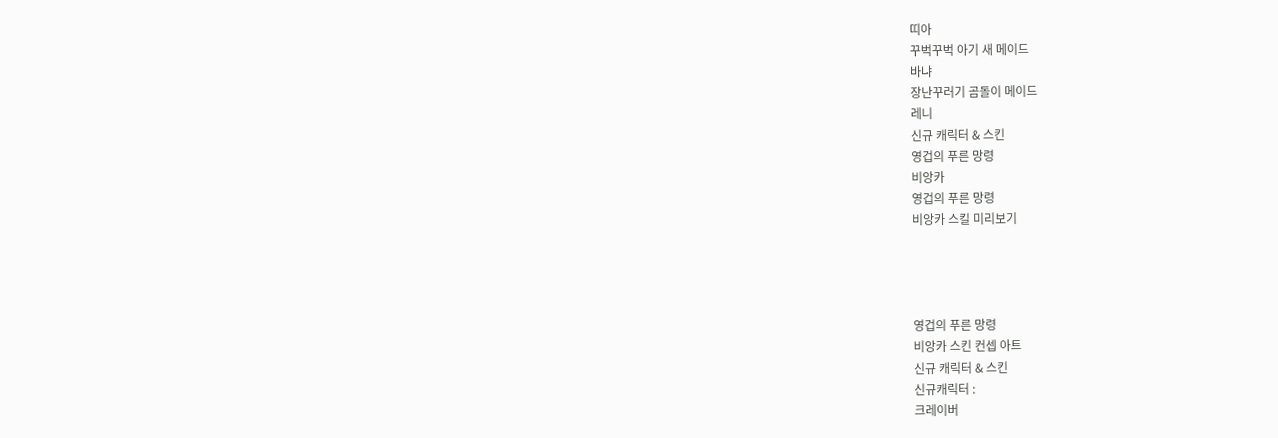띠아
꾸벅꾸벅 아기 새 메이드
바냐
장난꾸러기 곰돌이 메이드
레니
신규 캐릭터 & 스킨
영겁의 푸른 망령
비앙카
영겁의 푸른 망령
비앙카 스킬 미리보기




영겁의 푸른 망령
비앙카 스킨 컨셉 아트
신규 캐릭터 & 스킨
신규캐릭터 :
크레이버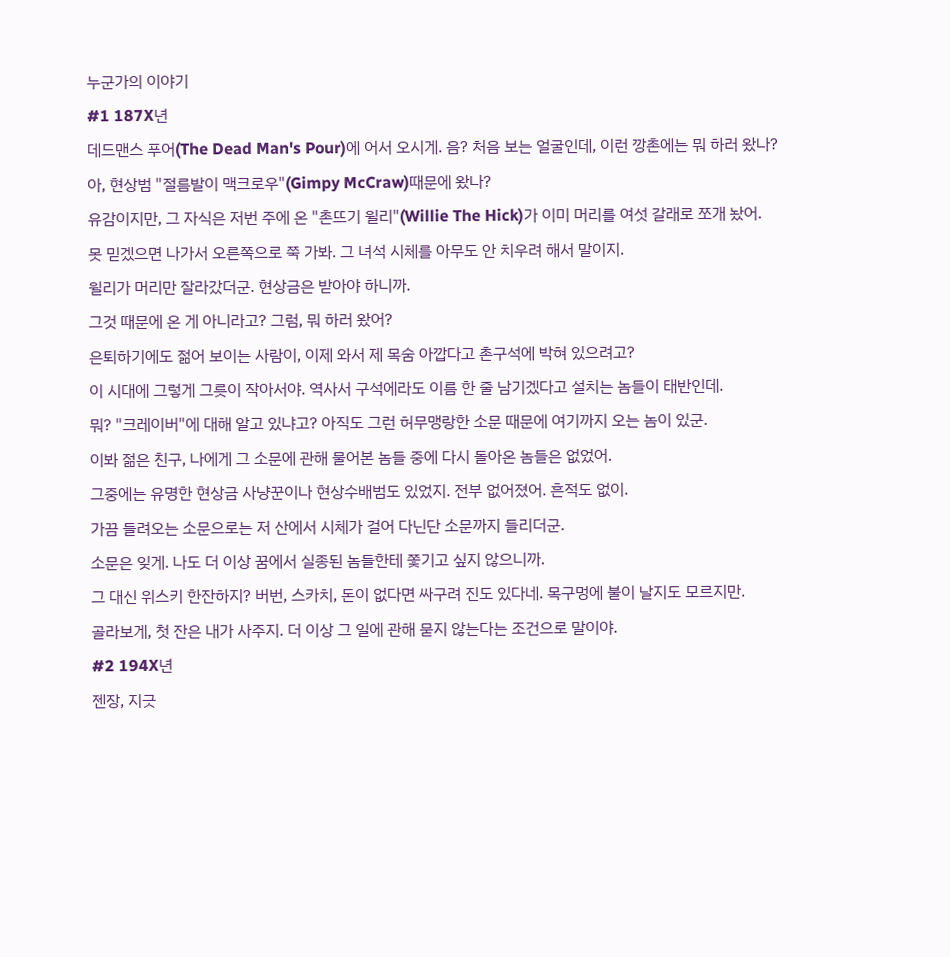누군가의 이야기
#1 187X년
데드맨스 푸어(The Dead Man's Pour)에 어서 오시게. 음? 처음 보는 얼굴인데, 이런 깡촌에는 뭐 하러 왔나?
아, 현상범 "절름발이 맥크로우"(Gimpy McCraw)때문에 왔나?
유감이지만, 그 자식은 저번 주에 온 "촌뜨기 윌리"(Willie The Hick)가 이미 머리를 여섯 갈래로 쪼개 놨어.
못 믿겠으면 나가서 오른쪽으로 쭉 가봐. 그 녀석 시체를 아무도 안 치우려 해서 말이지.
윌리가 머리만 잘라갔더군. 현상금은 받아야 하니까.
그것 때문에 온 게 아니라고? 그럼, 뭐 하러 왔어?
은퇴하기에도 젊어 보이는 사람이, 이제 와서 제 목숨 아깝다고 촌구석에 박혀 있으려고?
이 시대에 그렇게 그릇이 작아서야. 역사서 구석에라도 이름 한 줄 남기겠다고 설치는 놈들이 태반인데.
뭐? "크레이버"에 대해 알고 있냐고? 아직도 그런 허무맹랑한 소문 때문에 여기까지 오는 놈이 있군.
이봐 젊은 친구, 나에게 그 소문에 관해 물어본 놈들 중에 다시 돌아온 놈들은 없었어.
그중에는 유명한 현상금 사냥꾼이나 현상수배범도 있었지. 전부 없어졌어. 흔적도 없이.
가끔 들려오는 소문으로는 저 산에서 시체가 걸어 다닌단 소문까지 들리더군.
소문은 잊게. 나도 더 이상 꿈에서 실종된 놈들한테 쫓기고 싶지 않으니까.
그 대신 위스키 한잔하지? 버번, 스카치, 돈이 없다면 싸구려 진도 있다네. 목구멍에 불이 날지도 모르지만.
골라보게, 첫 잔은 내가 사주지. 더 이상 그 일에 관해 묻지 않는다는 조건으로 말이야.
#2 194X년
젠장, 지긋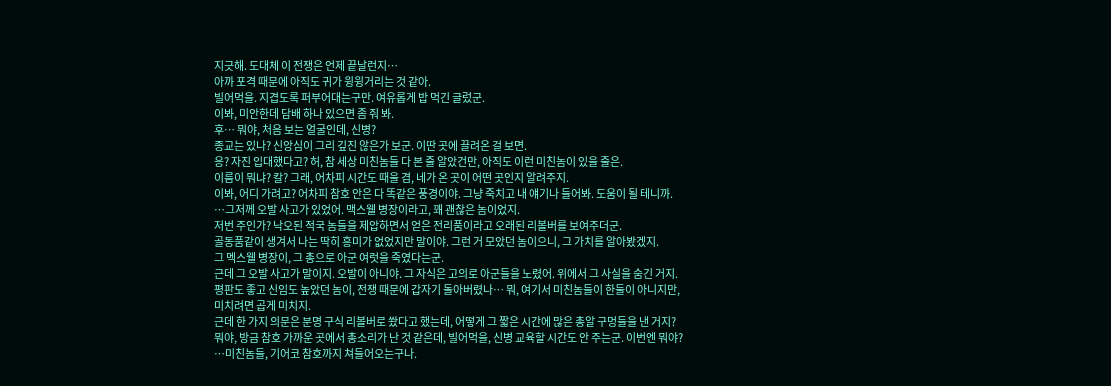지긋해. 도대체 이 전쟁은 언제 끝날런지…
아까 포격 때문에 아직도 귀가 윙윙거리는 것 같아.
빌어먹을. 지겹도록 퍼부어대는구만. 여유롭게 밥 먹긴 글렀군.
이봐, 미안한데 담배 하나 있으면 좀 줘 봐.
후… 뭐야, 처음 보는 얼굴인데, 신병?
종교는 있나? 신앙심이 그리 깊진 않은가 보군. 이딴 곳에 끌려온 걸 보면.
응? 자진 입대했다고? 허, 참 세상 미친놈들 다 본 줄 알았건만, 아직도 이런 미친놈이 있을 줄은.
이름이 뭐냐? 칼? 그래, 어차피 시간도 때울 겸, 네가 온 곳이 어떤 곳인지 알려주지.
이봐, 어디 가려고? 어차피 참호 안은 다 똑같은 풍경이야. 그냥 죽치고 내 얘기나 들어봐. 도움이 될 테니까.
…그저께 오발 사고가 있었어. 맥스웰 병장이라고, 꽤 괜찮은 놈이었지.
저번 주인가? 낙오된 적국 놈들을 제압하면서 얻은 전리품이라고 오래된 리볼버를 보여주더군.
골동품같이 생겨서 나는 딱히 흥미가 없었지만 말이야. 그런 거 모았던 놈이으니, 그 가치를 알아봤겠지.
그 멕스웰 병장이, 그 총으로 아군 여럿을 죽였다는군.
근데 그 오발 사고가 말이지. 오발이 아니야. 그 자식은 고의로 아군들을 노렸어. 위에서 그 사실을 숨긴 거지.
평판도 좋고 신임도 높았던 놈이, 전쟁 때문에 갑자기 돌아버렸나… 뭐, 여기서 미친놈들이 한둘이 아니지만, 미치려면 곱게 미치지.
근데 한 가지 의문은 분명 구식 리볼버로 쐈다고 했는데, 어떻게 그 짧은 시간에 많은 총알 구멍들을 낸 거지?
뭐야, 방금 참호 가까운 곳에서 총소리가 난 것 같은데, 빌어먹을, 신병 교육할 시간도 안 주는군. 이번엔 뭐야? …미친놈들, 기어코 참호까지 쳐들어오는구나.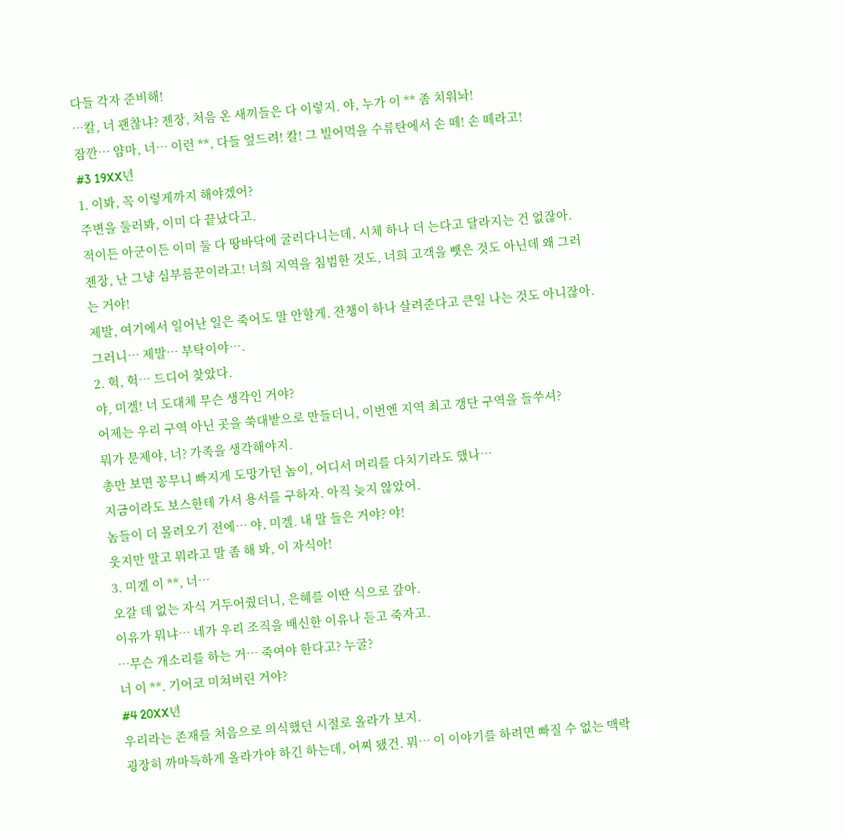다들 각자 준비해!
…칼, 너 괜찮냐? 젠장, 처음 온 새끼들은 다 이렇지. 야, 누가 이 ** 좀 치워놔!
잠깐… 얌마, 너… 이런 **, 다들 엎드려! 칼! 그 빌어먹을 수류탄에서 손 떼! 손 떼라고!
#3 19XX년
1. 이봐, 꼭 이렇게까지 해야겠어?
주변을 둘러봐, 이미 다 끝났다고.
적이든 아군이든 이미 둘 다 땅바닥에 굴러다니는데, 시체 하나 더 는다고 달라지는 건 없잖아.
젠장, 난 그냥 심부름꾼이라고! 너희 지역을 침범한 것도, 너희 고객을 뺏은 것도 아닌데 왜 그러는 거야!
제발, 여기에서 일어난 일은 죽어도 말 안할게. 잔챙이 하나 살려준다고 큰일 나는 것도 아니잖아.
그러니… 제발… 부탁이야….
2. 헉, 헉… 드디어 찾았다.
야, 미겔! 너 도대체 무슨 생각인 거야?
어제는 우리 구역 아닌 곳을 쑥대밭으로 만들더니, 이번엔 지역 최고 갱단 구역을 들쑤셔?
뭐가 문제야, 너? 가족을 생각해야지.
총만 보면 꽁무니 빠지게 도망가던 놈이, 어디서 머리를 다치기라도 했나…
지금이라도 보스한테 가서 용서를 구하자. 아직 늦지 않았어.
놈들이 더 몰려오기 전에… 야, 미겔. 내 말 들은 거야? 야!
웃지만 말고 뭐라고 말 좀 해 봐, 이 자식아!
3. 미겔 이 **, 너…
오갈 데 없는 자식 거두어줬더니, 은혜를 이딴 식으로 갚아.
이유가 뭐냐… 네가 우리 조직을 배신한 이유나 듣고 죽자고.
…무슨 개소리를 하는 거… 죽여야 한다고? 누굴?
너 이 **. 기어코 미쳐버린 거야?
#4 20XX년
우리라는 존재를 처음으로 의식했던 시절로 올라가 보지.
굉장히 까마득하게 올라가야 하긴 하는데, 어찌 됐건. 뭐… 이 이야기를 하려면 빠질 수 없는 맥락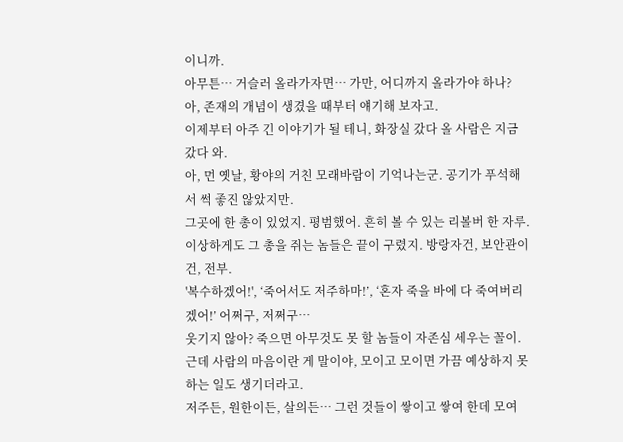이니까.
아무튼… 거슬러 올라가자면… 가만, 어디까지 올라가야 하나?
아, 존재의 개념이 생겼을 때부터 얘기해 보자고.
이제부터 아주 긴 이야기가 될 테니, 화장실 갔다 올 사람은 지금 갔다 와.
아, 먼 옛날, 황야의 거친 모래바람이 기억나는군. 공기가 푸석해서 썩 좋진 않았지만.
그곳에 한 총이 있었지. 평범했어. 흔히 볼 수 있는 리볼버 한 자루.
이상하게도 그 총을 쥐는 놈들은 끝이 구렸지. 방랑자건, 보안관이건, 전부.
'복수하겠어!', ‘죽어서도 저주하마!’, ‘혼자 죽을 바에 다 죽여버리겠어!’ 어쩌구, 저쩌구…
웃기지 않아? 죽으면 아무것도 못 할 놈들이 자존심 세우는 꼴이.
근데 사람의 마음이란 게 말이야, 모이고 모이면 가끔 예상하지 못하는 일도 생기더라고.
저주든, 원한이든, 살의든… 그런 것들이 쌓이고 쌓여 한데 모여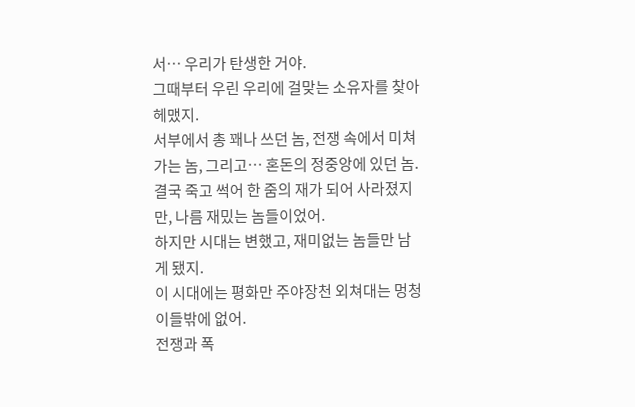서… 우리가 탄생한 거야.
그때부터 우린 우리에 걸맞는 소유자를 찾아 헤맸지.
서부에서 총 꽤나 쓰던 놈, 전쟁 속에서 미쳐가는 놈, 그리고… 혼돈의 정중앙에 있던 놈.
결국 죽고 썩어 한 줌의 재가 되어 사라졌지만, 나름 재밌는 놈들이었어.
하지만 시대는 변했고, 재미없는 놈들만 남게 됐지.
이 시대에는 평화만 주야장천 외쳐대는 멍청이들밖에 없어.
전쟁과 폭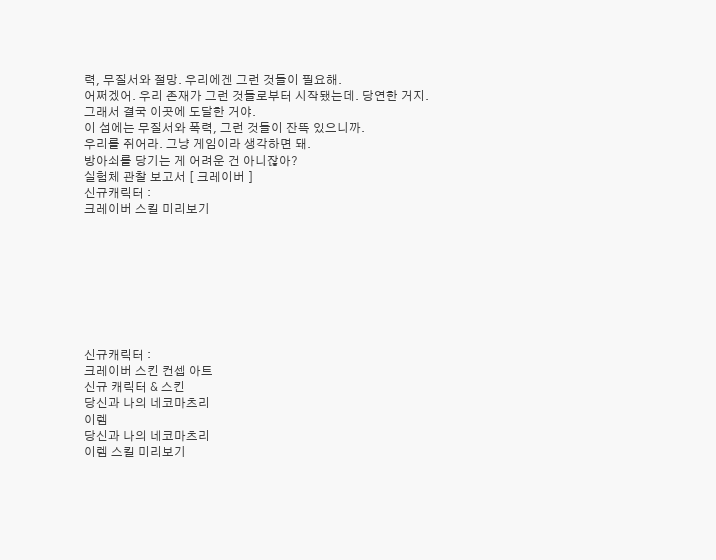력, 무질서와 절망. 우리에겐 그런 것들이 필요해.
어쩌겠어. 우리 존재가 그런 것들로부터 시작됐는데. 당연한 거지.
그래서 결국 이곳에 도달한 거야.
이 섬에는 무질서와 폭력, 그런 것들이 잔뜩 있으니까.
우리를 쥐어라. 그냥 게임이라 생각하면 돼.
방아쇠를 당기는 게 어려운 건 아니잖아?
실험체 관찰 보고서 [ 크레이버 ]
신규캐릭터 :
크레이버 스킬 미리보기








신규캐릭터 :
크레이버 스킨 컨셉 아트
신규 캐릭터 & 스킨
당신과 나의 네코마츠리
이렘
당신과 나의 네코마츠리
이렘 스킬 미리보기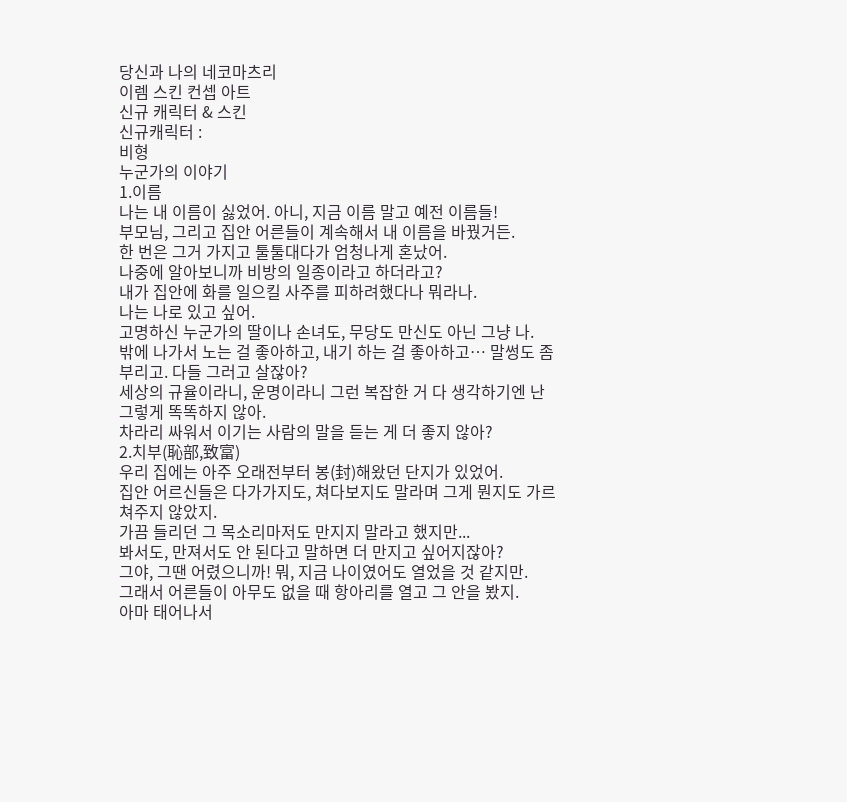당신과 나의 네코마츠리
이렘 스킨 컨셉 아트
신규 캐릭터 & 스킨
신규캐릭터 :
비형
누군가의 이야기
1.이름
나는 내 이름이 싫었어. 아니, 지금 이름 말고 예전 이름들!
부모님, 그리고 집안 어른들이 계속해서 내 이름을 바꿨거든.
한 번은 그거 가지고 툴툴대다가 엄청나게 혼났어.
나중에 알아보니까 비방의 일종이라고 하더라고?
내가 집안에 화를 일으킬 사주를 피하려했다나 뭐라나.
나는 나로 있고 싶어.
고명하신 누군가의 딸이나 손녀도, 무당도 만신도 아닌 그냥 나.
밖에 나가서 노는 걸 좋아하고, 내기 하는 걸 좋아하고… 말썽도 좀 부리고. 다들 그러고 살잖아?
세상의 규율이라니, 운명이라니 그런 복잡한 거 다 생각하기엔 난 그렇게 똑똑하지 않아.
차라리 싸워서 이기는 사람의 말을 듣는 게 더 좋지 않아?
2.치부(恥部,致富)
우리 집에는 아주 오래전부터 봉(封)해왔던 단지가 있었어.
집안 어르신들은 다가가지도, 쳐다보지도 말라며 그게 뭔지도 가르쳐주지 않았지.
가끔 들리던 그 목소리마저도 만지지 말라고 했지만...
봐서도, 만져서도 안 된다고 말하면 더 만지고 싶어지잖아?
그야, 그땐 어렸으니까! 뭐, 지금 나이였어도 열었을 것 같지만.
그래서 어른들이 아무도 없을 때 항아리를 열고 그 안을 봤지.
아마 태어나서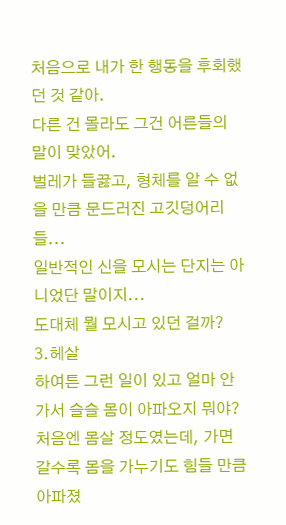처음으로 내가 한 행동을 후회했던 것 같아.
다른 건 몰라도 그건 어른들의 말이 맞았어.
벌레가 들끓고, 형체를 알 수 없을 만큼 문드러진 고깃덩어리들...
일반적인 신을 모시는 단지는 아니었단 말이지...
도대체 뭘 모시고 있던 걸까?
3.헤살
하여튼 그런 일이 있고 얼마 안 가서 슬슬 몸이 아파오지 뭐야?
처음엔 몸살 정도였는데, 가면 갈수록 몸을 가누기도 힘들 만큼 아파졌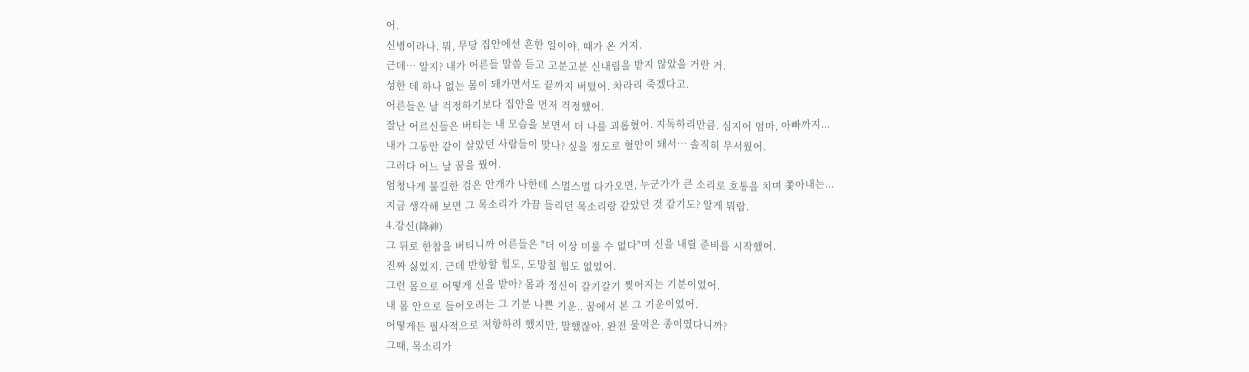어.
신병이라나. 뭐, 무당 집안에선 흔한 일이야. 때가 온 거지.
근데… 알지? 내가 어른들 말씀 듣고 고분고분 신내림을 받지 않았을 거란 거.
성한 데 하나 없는 몸이 돼가면서도 끝까지 버텼어. 차라리 죽겠다고.
어른들은 날 걱정하기보다 집안을 먼저 걱정했어.
잘난 어르신들은 버티는 내 모습을 보면서 더 나를 괴롭혔어. 지독하리만큼. 심지어 엄마, 아빠까지...
내가 그동안 같이 살았던 사람들이 맞나? 싶을 정도로 혈안이 돼서… 솔직히 무서웠어.
그러다 어느 날 꿈을 꿨어.
엄청나게 불길한 검은 안개가 나한테 스멀스멀 다가오면, 누군가가 큰 소리로 호통을 치며 쫓아내는...
지금 생각해 보면 그 목소리가 가끔 들리던 목소리랑 같았던 것 같기도? 알게 뭐람.
4.강신(降神)
그 뒤로 한참을 버티니까 어른들은 "더 이상 미룰 수 없다"며 신을 내릴 준비를 시작했어.
진짜 싫었지. 근데 반항할 힘도, 도망칠 힘도 없었어.
그런 몸으로 어떻게 신을 받아? 몸과 정신이 갈기갈기 찢어지는 기분이었어.
내 몸 안으로 들어오려는 그 기분 나쁜 기운.. 꿈에서 본 그 기운이었어.
어떻게든 필사적으로 저항하려 했지만, 말했잖아. 완전 물먹은 종이였다니까?
그때, 목소리가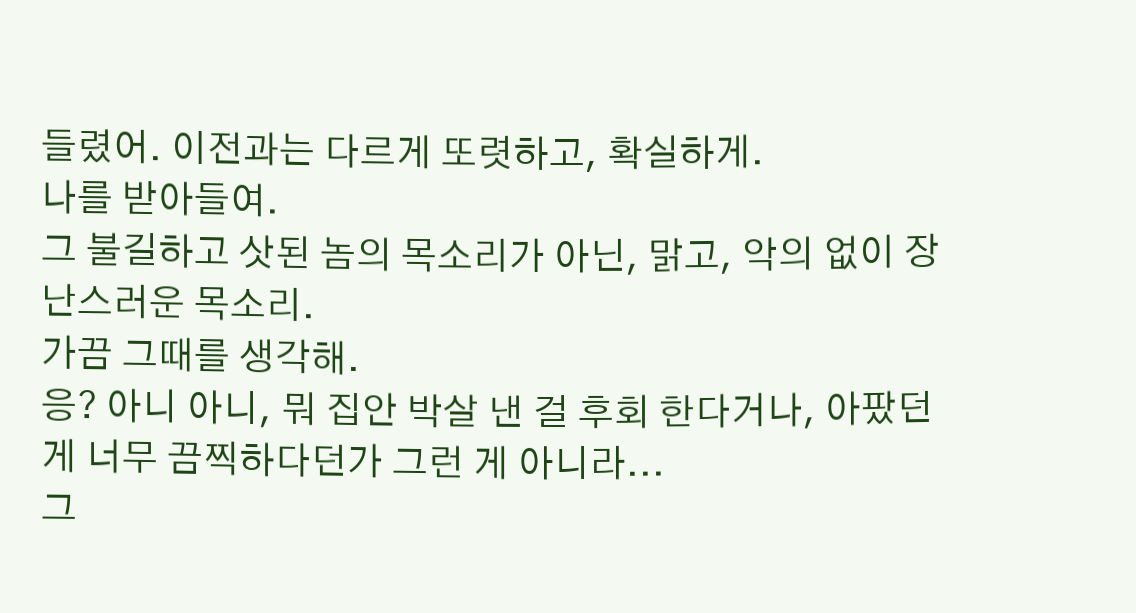들렸어. 이전과는 다르게 또렷하고, 확실하게.
나를 받아들여.
그 불길하고 삿된 놈의 목소리가 아닌, 맑고, 악의 없이 장난스러운 목소리.
가끔 그때를 생각해.
응? 아니 아니, 뭐 집안 박살 낸 걸 후회 한다거나, 아팠던 게 너무 끔찍하다던가 그런 게 아니라...
그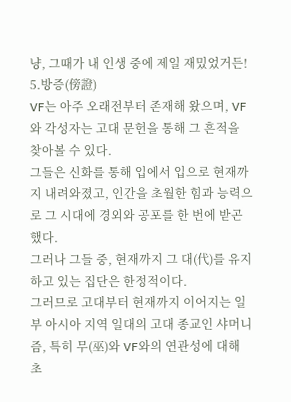냥, 그때가 내 인생 중에 제일 재밌었거든!
5.방증(傍證)
VF는 아주 오래전부터 존재해 왔으며, VF와 각성자는 고대 문헌을 통해 그 흔적을 찾아볼 수 있다.
그들은 신화를 통해 입에서 입으로 현재까지 내려와졌고, 인간을 초월한 힘과 능력으로 그 시대에 경외와 공포를 한 번에 받곤 했다.
그러나 그들 중, 현재까지 그 대(代)를 유지하고 있는 집단은 한정적이다.
그러므로 고대부터 현재까지 이어지는 일부 아시아 지역 일대의 고대 종교인 샤머니즘, 특히 무(巫)와 VF와의 연관성에 대해 초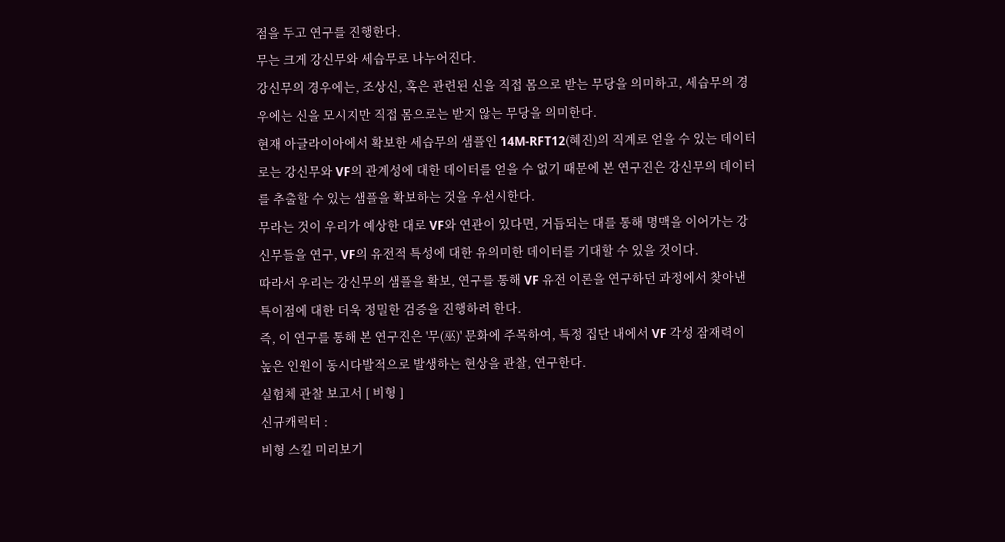점을 두고 연구를 진행한다.
무는 크게 강신무와 세습무로 나누어진다.
강신무의 경우에는, 조상신, 혹은 관련된 신을 직접 몸으로 받는 무당을 의미하고, 세습무의 경우에는 신을 모시지만 직접 몸으로는 받지 않는 무당을 의미한다.
현재 아글라이아에서 확보한 세습무의 샘플인 14M-RFT12(혜진)의 직계로 얻을 수 있는 데이터로는 강신무와 VF의 관계성에 대한 데이터를 얻을 수 없기 때문에 본 연구진은 강신무의 데이터를 추출할 수 있는 샘플을 확보하는 것을 우선시한다.
무라는 것이 우리가 예상한 대로 VF와 연관이 있다면, 거듭되는 대를 통해 명맥을 이어가는 강신무들을 연구, VF의 유전적 특성에 대한 유의미한 데이터를 기대할 수 있을 것이다.
따라서 우리는 강신무의 샘플을 확보, 연구를 통해 VF 유전 이론을 연구하던 과정에서 찾아낸 특이점에 대한 더욱 정밀한 검증을 진행하려 한다.
즉, 이 연구를 통해 본 연구진은 '무(巫)' 문화에 주목하여, 특정 집단 내에서 VF 각성 잠재력이 높은 인원이 동시다발적으로 발생하는 현상을 관찰, 연구한다.
실험체 관찰 보고서 [ 비형 ]
신규캐릭터 :
비형 스킬 미리보기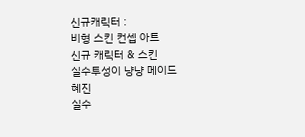신규캐릭터 :
비형 스킨 컨셉 아트
신규 캐릭터 & 스킨
실수투성이 냥냥 메이드
혜진
실수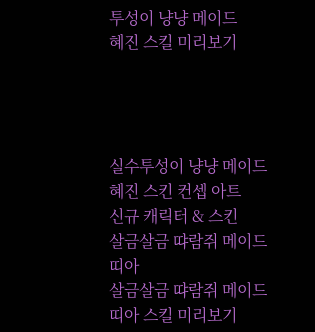투성이 냥냥 메이드
혜진 스킬 미리보기




실수투성이 냥냥 메이드
혜진 스킨 컨셉 아트
신규 캐릭터 & 스킨
살금살금 땨람쥐 메이드
띠아
살금살금 땨람쥐 메이드
띠아 스킬 미리보기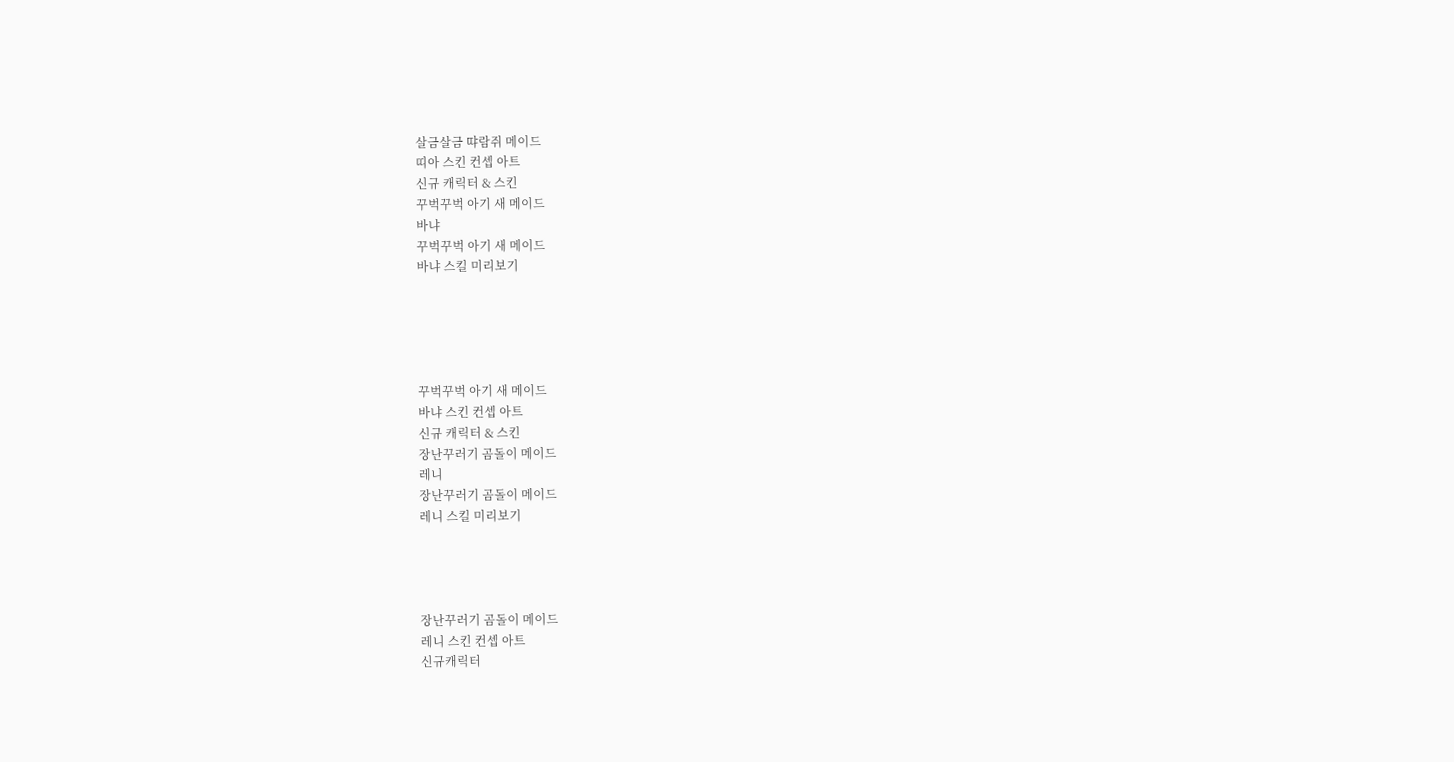살금살금 땨람쥐 메이드
띠아 스킨 컨셉 아트
신규 캐릭터 & 스킨
꾸벅꾸벅 아기 새 메이드
바냐
꾸벅꾸벅 아기 새 메이드
바냐 스킬 미리보기





꾸벅꾸벅 아기 새 메이드
바냐 스킨 컨셉 아트
신규 캐릭터 & 스킨
장난꾸러기 곰돌이 메이드
레니
장난꾸러기 곰돌이 메이드
레니 스킬 미리보기




장난꾸러기 곰돌이 메이드
레니 스킨 컨셉 아트
신규캐릭터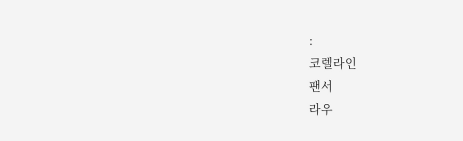:
코렐라인
팬서
라우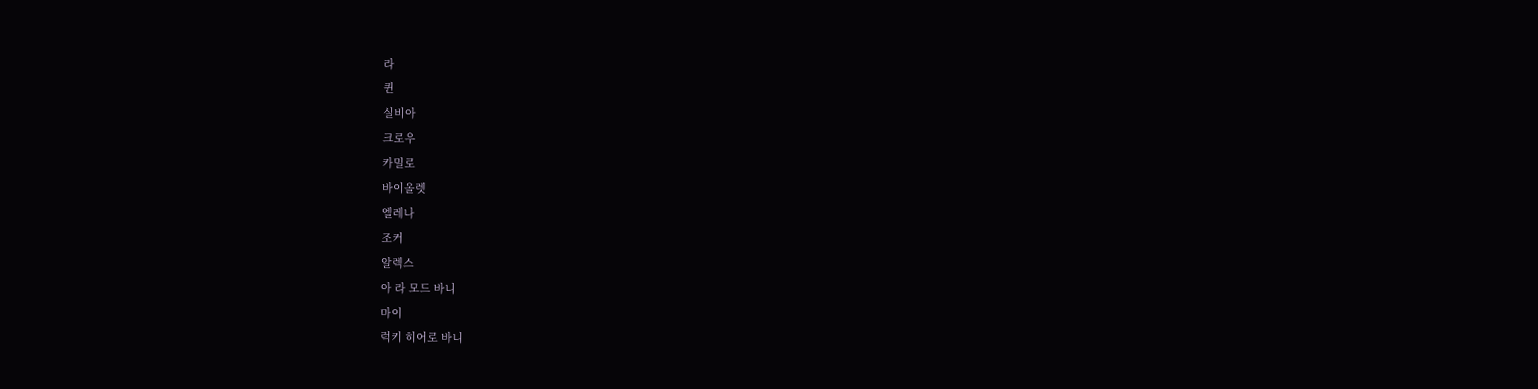라
퀸
실비아
크로우
카밀로
바이올렛
엘레나
조커
알렉스
아 라 모드 바니
마이
럭키 히어로 바니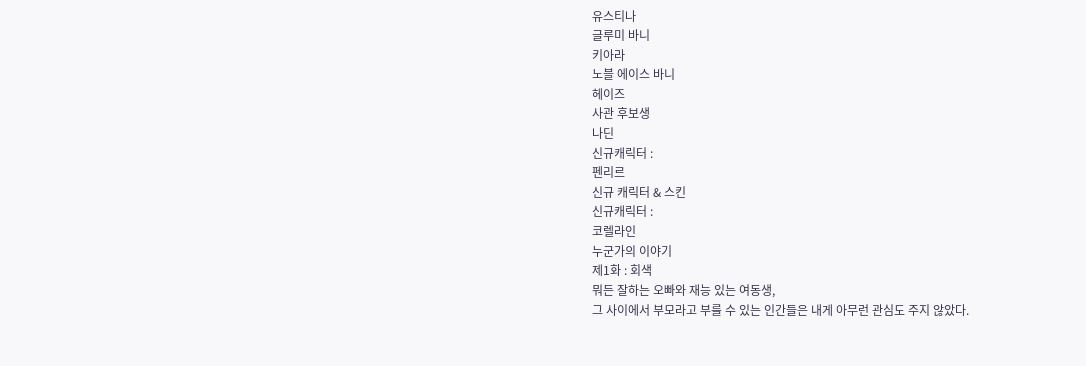유스티나
글루미 바니
키아라
노블 에이스 바니
헤이즈
사관 후보생
나딘
신규캐릭터 :
펜리르
신규 캐릭터 & 스킨
신규캐릭터 :
코렐라인
누군가의 이야기
제1화 : 회색
뭐든 잘하는 오빠와 재능 있는 여동생,
그 사이에서 부모라고 부를 수 있는 인간들은 내게 아무런 관심도 주지 않았다.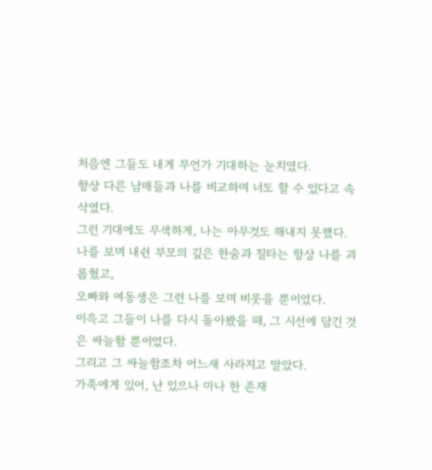처음엔 그들도 내게 무언가 기대하는 눈치였다.
항상 다른 남매들과 나를 비교하며 너도 할 수 있다고 속삭였다.
그런 기대에도 무색하게, 나는 아무것도 해내지 못했다.
나를 보며 내쉰 부모의 깊은 한숨과 질타는 항상 나를 괴롭혔고,
오빠와 여동생은 그런 나를 보며 비웃을 뿐이었다.
이윽고 그들이 나를 다시 돌아봤을 때, 그 시선에 담긴 것은 싸늘함 뿐이었다.
그리고 그 싸늘함조차 어느새 사라지고 말았다.
가족에게 있어, 난 있으나 마나 한 존재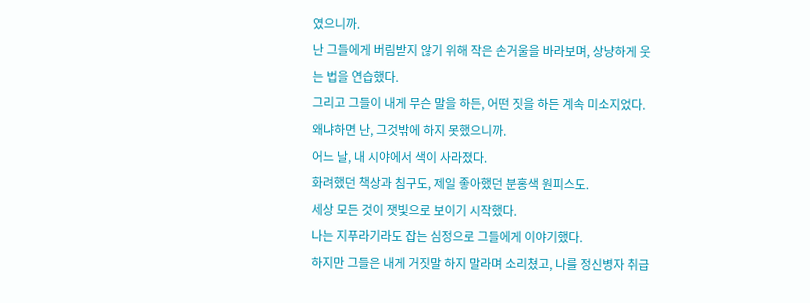였으니까.
난 그들에게 버림받지 않기 위해 작은 손거울을 바라보며, 상냥하게 웃는 법을 연습했다.
그리고 그들이 내게 무슨 말을 하든, 어떤 짓을 하든 계속 미소지었다.
왜냐하면 난, 그것밖에 하지 못했으니까.
어느 날, 내 시야에서 색이 사라졌다.
화려했던 책상과 침구도, 제일 좋아했던 분홍색 원피스도.
세상 모든 것이 잿빛으로 보이기 시작했다.
나는 지푸라기라도 잡는 심정으로 그들에게 이야기했다.
하지만 그들은 내게 거짓말 하지 말라며 소리쳤고, 나를 정신병자 취급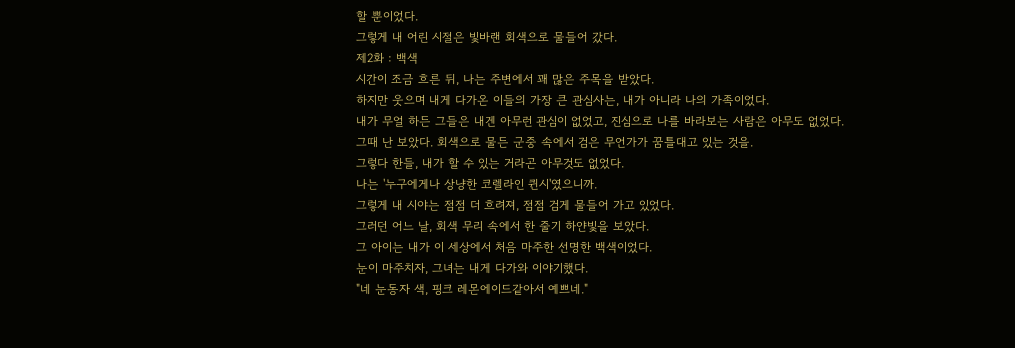할 뿐이었다.
그렇게 내 어린 시절은 빛바랜 회색으로 물들어 갔다.
제2화 : 백색
시간이 조금 흐른 뒤, 나는 주변에서 꽤 많은 주목을 받았다.
하지만 웃으며 내게 다가온 이들의 가장 큰 관심사는, 내가 아니라 나의 가족이었다.
내가 무얼 하든 그들은 내겐 아무런 관심이 없었고, 진심으로 나를 바라보는 사람은 아무도 없었다.
그때 난 보았다. 회색으로 물든 군중 속에서 검은 무언가가 꿈틀대고 있는 것을.
그렇다 한들, 내가 할 수 있는 거라곤 아무것도 없었다.
나는 '누구에게나 상냥한 코렐라인 퀸시'였으니까.
그렇게 내 시야는 점점 더 흐려져, 점점 검게 물들어 가고 있었다.
그러던 어느 날, 회색 무리 속에서 한 줄기 하얀빛을 보았다.
그 아이는 내가 이 세상에서 처음 마주한 선명한 백색이었다.
눈이 마주치자, 그녀는 내게 다가와 이야기했다.
"네 눈동자 색, 핑크 레몬에이드같아서 예쁘네."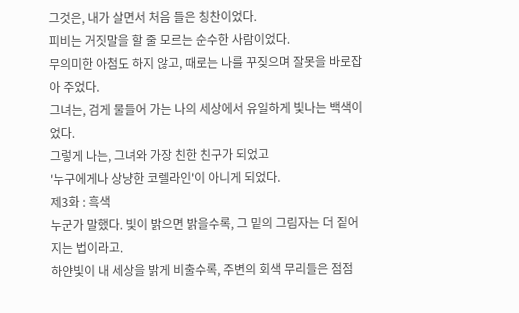그것은, 내가 살면서 처음 들은 칭찬이었다.
피비는 거짓말을 할 줄 모르는 순수한 사람이었다.
무의미한 아첨도 하지 않고, 때로는 나를 꾸짖으며 잘못을 바로잡아 주었다.
그녀는, 검게 물들어 가는 나의 세상에서 유일하게 빛나는 백색이었다.
그렇게 나는, 그녀와 가장 친한 친구가 되었고
'누구에게나 상냥한 코렐라인'이 아니게 되었다.
제3화 : 흑색
누군가 말했다. 빛이 밝으면 밝을수록, 그 밑의 그림자는 더 짙어지는 법이라고.
하얀빛이 내 세상을 밝게 비출수록, 주변의 회색 무리들은 점점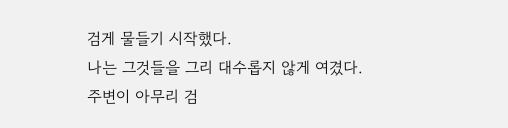검게 물들기 시작했다.
나는 그것들을 그리 대수롭지 않게 여겼다.
주변이 아무리 검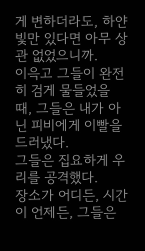게 변하더라도, 하얀빛만 있다면 아무 상관 없었으니까.
이윽고 그들이 완전히 검게 물들었을 때, 그들은 내가 아닌 피비에게 이빨을 드러냈다.
그들은 집요하게 우리를 공격했다.
장소가 어디든, 시간이 언제든, 그들은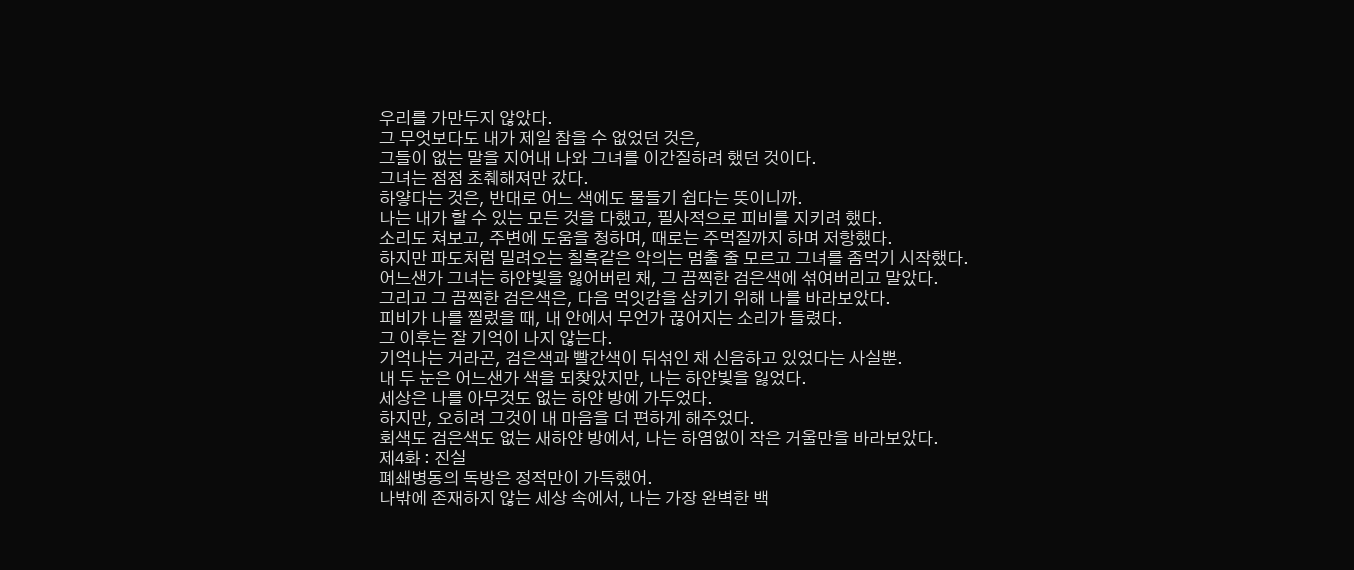우리를 가만두지 않았다.
그 무엇보다도 내가 제일 참을 수 없었던 것은,
그들이 없는 말을 지어내 나와 그녀를 이간질하려 했던 것이다.
그녀는 점점 초췌해져만 갔다.
하얗다는 것은, 반대로 어느 색에도 물들기 쉽다는 뜻이니까.
나는 내가 할 수 있는 모든 것을 다했고, 필사적으로 피비를 지키려 했다.
소리도 쳐보고, 주변에 도움을 청하며, 때로는 주먹질까지 하며 저항했다.
하지만 파도처럼 밀려오는 칠흑같은 악의는 멈출 줄 모르고 그녀를 좀먹기 시작했다.
어느샌가 그녀는 하얀빛을 잃어버린 채, 그 끔찍한 검은색에 섞여버리고 말았다.
그리고 그 끔찍한 검은색은, 다음 먹잇감을 삼키기 위해 나를 바라보았다.
피비가 나를 찔렀을 때, 내 안에서 무언가 끊어지는 소리가 들렸다.
그 이후는 잘 기억이 나지 않는다.
기억나는 거라곤, 검은색과 빨간색이 뒤섞인 채 신음하고 있었다는 사실뿐.
내 두 눈은 어느샌가 색을 되찾았지만, 나는 하얀빛을 잃었다.
세상은 나를 아무것도 없는 하얀 방에 가두었다.
하지만, 오히려 그것이 내 마음을 더 편하게 해주었다.
회색도 검은색도 없는 새하얀 방에서, 나는 하염없이 작은 거울만을 바라보았다.
제4화 : 진실
폐쇄병동의 독방은 정적만이 가득했어.
나밖에 존재하지 않는 세상 속에서, 나는 가장 완벽한 백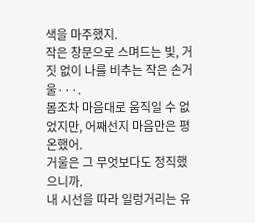색을 마주했지.
작은 창문으로 스며드는 빛, 거짓 없이 나를 비추는 작은 손거울···.
몸조차 마음대로 움직일 수 없었지만, 어째선지 마음만은 평온했어.
거울은 그 무엇보다도 정직했으니까.
내 시선을 따라 일렁거리는 유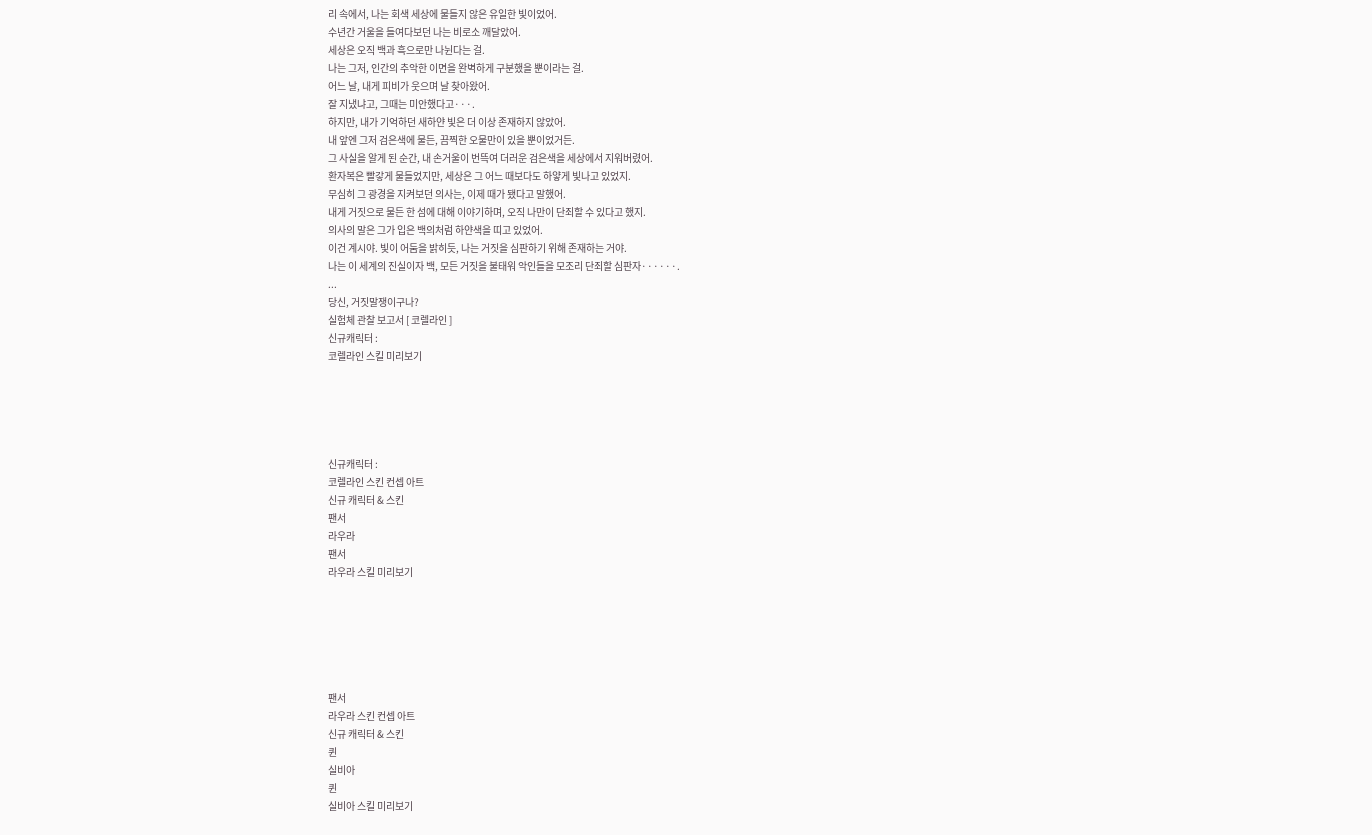리 속에서, 나는 회색 세상에 물들지 않은 유일한 빛이었어.
수년간 거울을 들여다보던 나는 비로소 깨달았어.
세상은 오직 백과 흑으로만 나뉜다는 걸.
나는 그저, 인간의 추악한 이면을 완벽하게 구분했을 뿐이라는 걸.
어느 날, 내게 피비가 웃으며 날 찾아왔어.
잘 지냈냐고, 그때는 미안했다고···.
하지만, 내가 기억하던 새하얀 빛은 더 이상 존재하지 않았어.
내 앞엔 그저 검은색에 물든, 끔찍한 오물만이 있을 뿐이었거든.
그 사실을 알게 된 순간, 내 손거울이 번뜩여 더러운 검은색을 세상에서 지워버렸어.
환자복은 빨갛게 물들었지만, 세상은 그 어느 때보다도 하얗게 빛나고 있었지.
무심히 그 광경을 지켜보던 의사는, 이제 때가 됐다고 말했어.
내게 거짓으로 물든 한 섬에 대해 이야기하며, 오직 나만이 단죄할 수 있다고 했지.
의사의 말은 그가 입은 백의처럼 하얀색을 띠고 있었어.
이건 계시야. 빛이 어둠을 밝히듯, 나는 거짓을 심판하기 위해 존재하는 거야.
나는 이 세계의 진실이자 백, 모든 거짓을 불태워 악인들을 모조리 단죄할 심판자······.
...
당신, 거짓말쟁이구나?
실험체 관찰 보고서 [ 코렐라인 ]
신규캐릭터 :
코렐라인 스킬 미리보기





신규캐릭터 :
코렐라인 스킨 컨셉 아트
신규 캐릭터 & 스킨
팬서
라우라
팬서
라우라 스킬 미리보기






팬서
라우라 스킨 컨셉 아트
신규 캐릭터 & 스킨
퀸
실비아
퀸
실비아 스킬 미리보기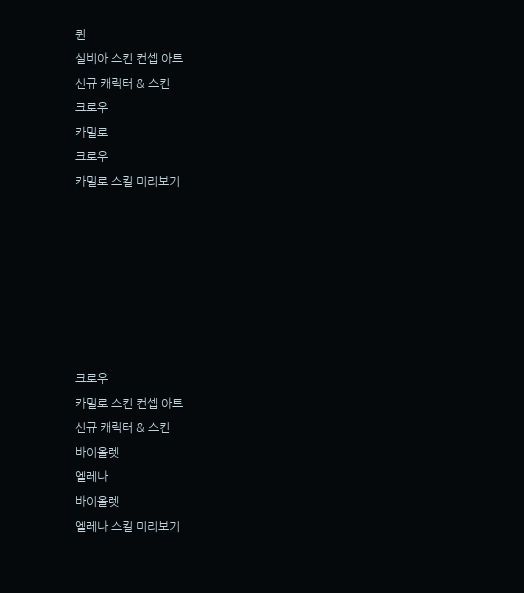퀸
실비아 스킨 컨셉 아트
신규 캐릭터 & 스킨
크로우
카밀로
크로우
카밀로 스킬 미리보기







크로우
카밀로 스킨 컨셉 아트
신규 캐릭터 & 스킨
바이올렛
엘레나
바이올렛
엘레나 스킬 미리보기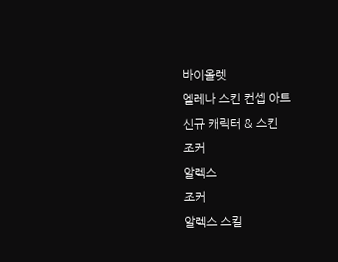바이올렛
엘레나 스킨 컨셉 아트
신규 캐릭터 & 스킨
조커
알렉스
조커
알렉스 스킬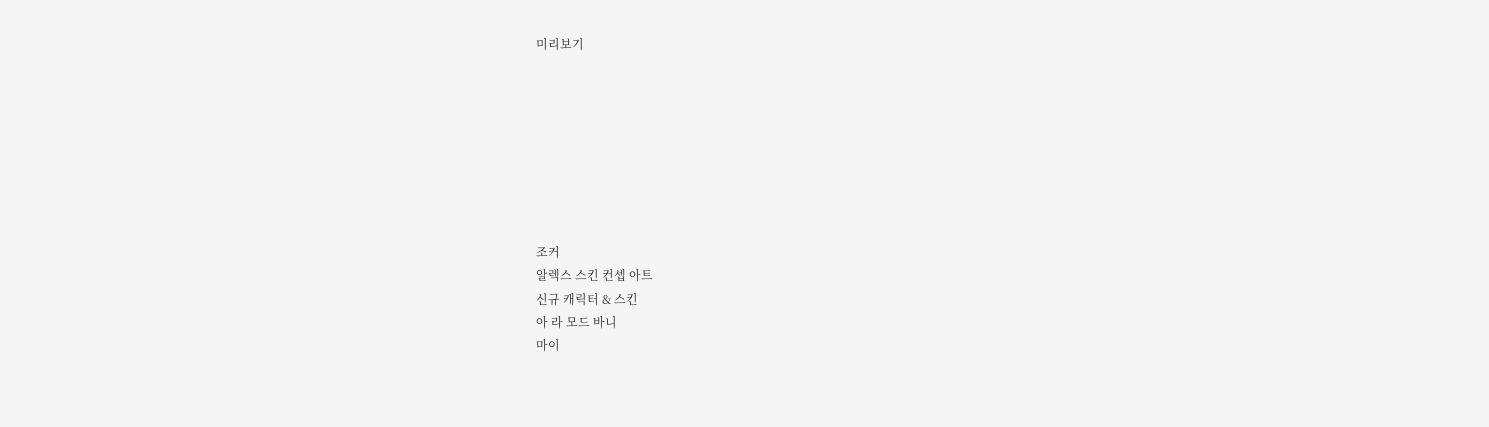미리보기








조커
알렉스 스킨 컨셉 아트
신규 캐릭터 & 스킨
아 라 모드 바니
마이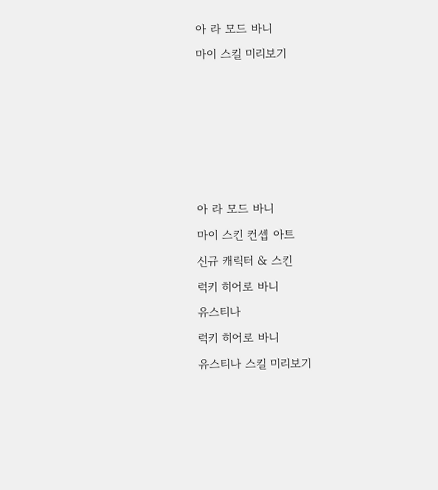아 라 모드 바니
마이 스킬 미리보기





아 라 모드 바니
마이 스킨 컨셉 아트
신규 캐릭터 & 스킨
럭키 히어로 바니
유스티나
럭키 히어로 바니
유스티나 스킬 미리보기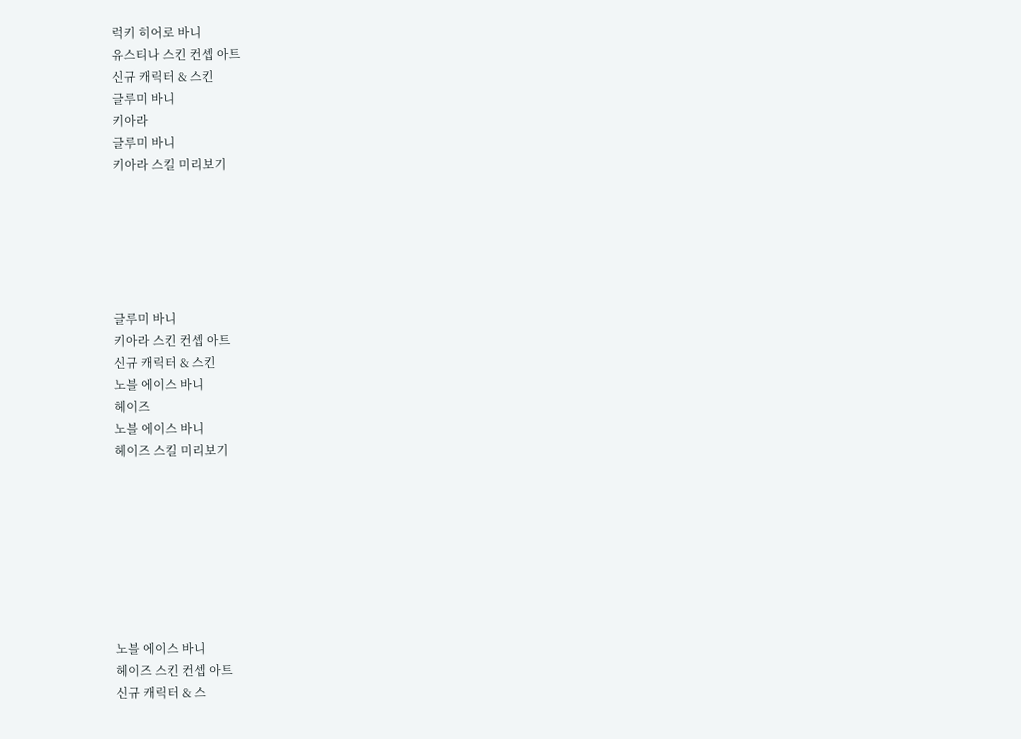럭키 히어로 바니
유스티나 스킨 컨셉 아트
신규 캐릭터 & 스킨
글루미 바니
키아라
글루미 바니
키아라 스킬 미리보기






글루미 바니
키아라 스킨 컨셉 아트
신규 캐릭터 & 스킨
노블 에이스 바니
헤이즈
노블 에이스 바니
헤이즈 스킬 미리보기








노블 에이스 바니
헤이즈 스킨 컨셉 아트
신규 캐릭터 & 스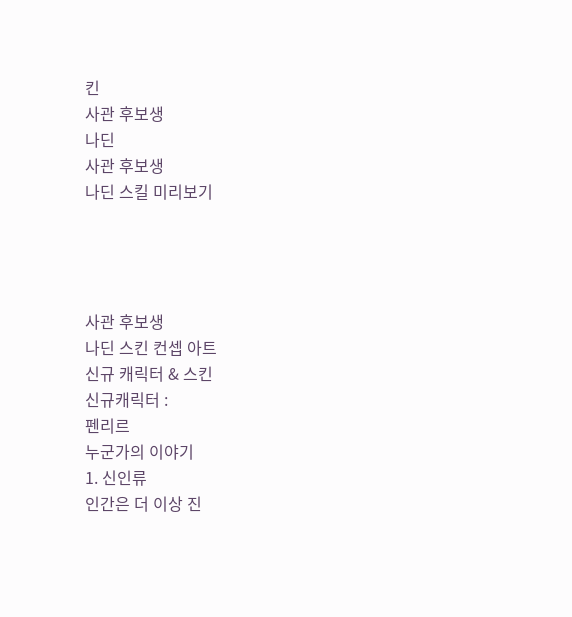킨
사관 후보생
나딘
사관 후보생
나딘 스킬 미리보기




사관 후보생
나딘 스킨 컨셉 아트
신규 캐릭터 & 스킨
신규캐릭터 :
펜리르
누군가의 이야기
1. 신인류
인간은 더 이상 진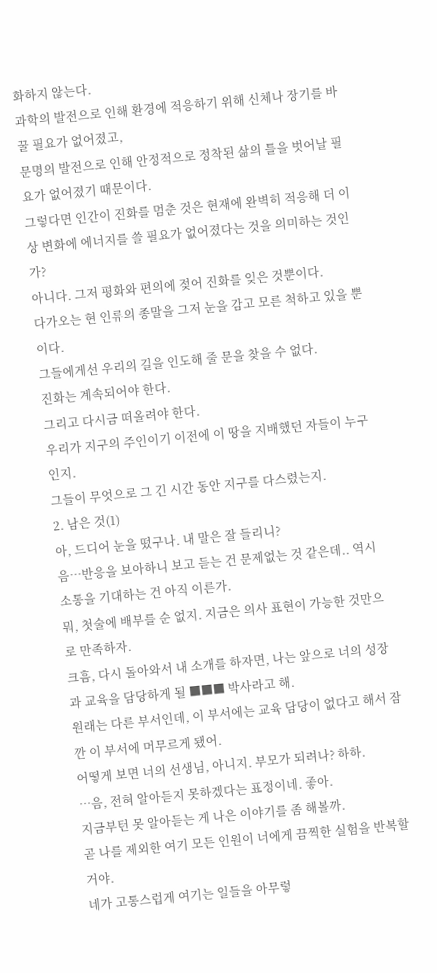화하지 않는다.
과학의 발전으로 인해 환경에 적응하기 위해 신체나 장기를 바꿀 필요가 없어졌고,
문명의 발전으로 인해 안정적으로 정착된 삶의 틀을 벗어날 필요가 없어졌기 때문이다.
그렇다면 인간이 진화를 멈춘 것은 현재에 완벽히 적응해 더 이상 변화에 에너지를 쓸 필요가 없어졌다는 것을 의미하는 것인가?
아니다. 그저 평화와 편의에 젖어 진화를 잊은 것뿐이다.
다가오는 현 인류의 종말을 그저 눈을 감고 모른 척하고 있을 뿐이다.
그들에게선 우리의 길을 인도해 줄 문을 찾을 수 없다.
진화는 계속되어야 한다.
그리고 다시금 떠올려야 한다.
우리가 지구의 주인이기 이전에 이 땅을 지배했던 자들이 누구인지.
그들이 무엇으로 그 긴 시간 동안 지구를 다스렸는지.
2. 남은 것(1)
아, 드디어 눈을 떴구나. 내 말은 잘 들리니?
음…반응을 보아하니 보고 듣는 건 문제없는 것 같은데.. 역시 소통을 기대하는 건 아직 이른가.
뭐, 첫술에 배부를 순 없지. 지금은 의사 표현이 가능한 것만으로 만족하자.
크흠, 다시 돌아와서 내 소개를 하자면, 나는 앞으로 너의 성장과 교육을 담당하게 될 ■■■ 박사라고 해.
원래는 다른 부서인데, 이 부서에는 교육 담당이 없다고 해서 잠깐 이 부서에 머무르게 됐어.
어떻게 보면 너의 선생님, 아니지. 부모가 되려나? 하하.
…음, 전혀 알아듣지 못하겠다는 표정이네. 좋아.
지금부턴 못 알아듣는 게 나은 이야기를 좀 해볼까.
곧 나를 제외한 여기 모든 인원이 너에게 끔찍한 실험을 반복할 거야.
네가 고통스럽게 여기는 일들을 아무렇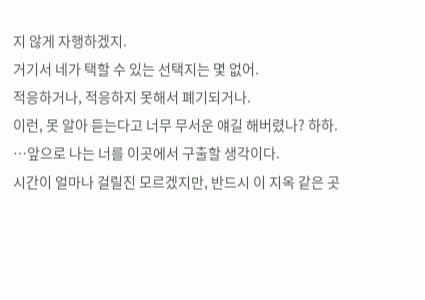지 않게 자행하겠지.
거기서 네가 택할 수 있는 선택지는 몇 없어.
적응하거나, 적응하지 못해서 폐기되거나.
이런, 못 알아 듣는다고 너무 무서운 얘길 해버렸나? 하하.
…앞으로 나는 너를 이곳에서 구출할 생각이다.
시간이 얼마나 걸릴진 모르겠지만, 반드시 이 지옥 같은 곳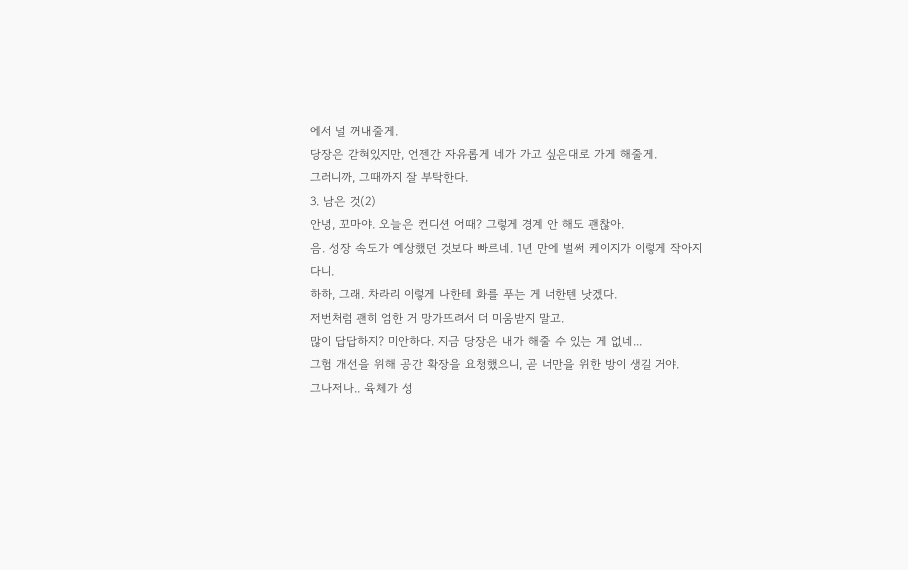에서 널 꺼내줄게.
당장은 갇혀있지만, 언젠간 자유롭게 네가 가고 싶은대로 가게 해줄게.
그러니까, 그때까지 잘 부탁한다.
3. 남은 것(2)
안녕, 꼬마야. 오늘은 컨디션 어때? 그렇게 경계 안 해도 괜찮아.
음. 성장 속도가 예상했던 것보다 빠르네. 1년 만에 벌써 케이지가 이렇게 작아지다니.
하하, 그래. 차라리 이렇게 나한테 화를 푸는 게 너한텐 낫겠다.
저번처럼 괜히 엄한 거 망가뜨려서 더 미움받지 말고.
많이 답답하지? 미안하다. 지금 당장은 내가 해줄 수 있는 게 없네...
그험 개선을 위해 공간 확장을 요청했으니, 곧 너만을 위한 방이 생길 거야.
그나저나.. 육체가 성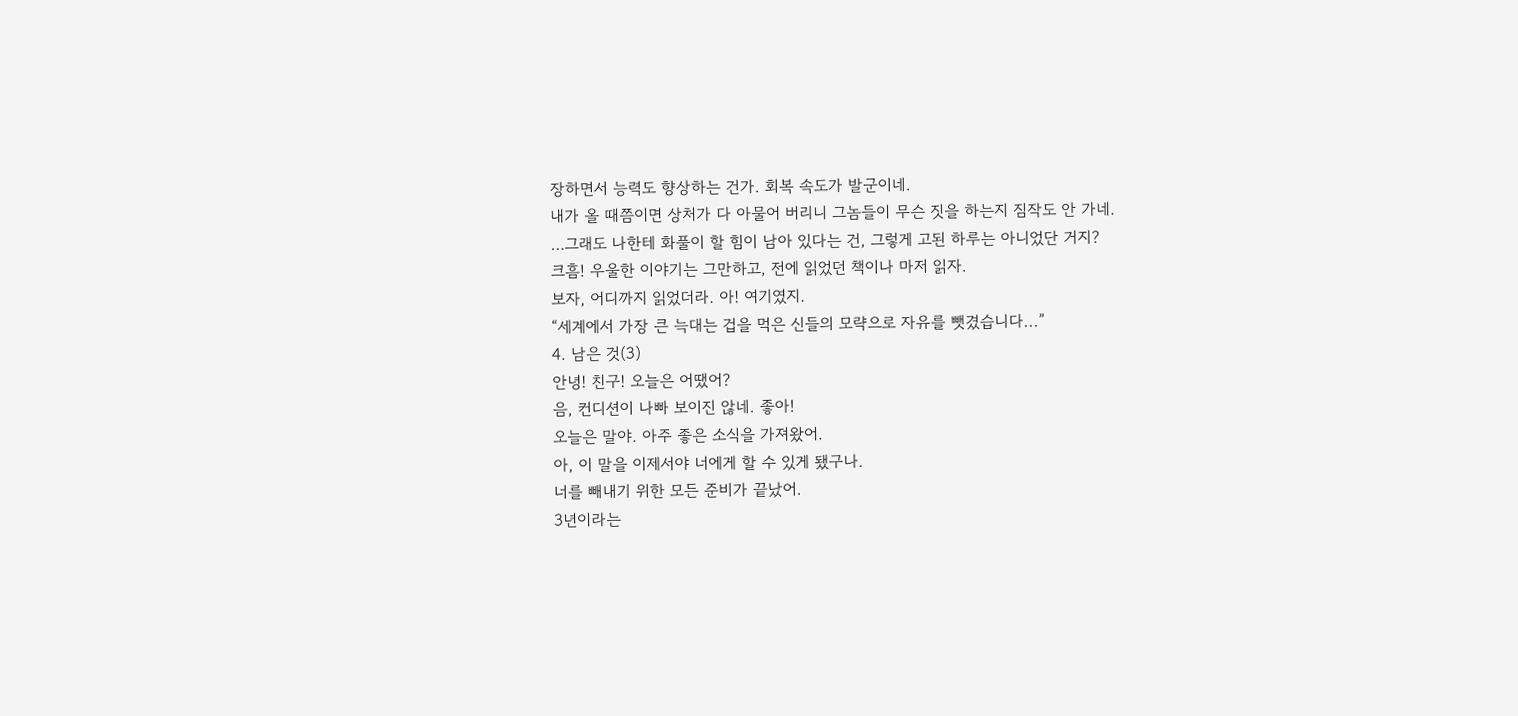장하면서 능력도 향상하는 건가. 회복 속도가 발군이네.
내가 올 때쯤이면 상처가 다 아물어 버리니 그놈들이 무슨 짓을 하는지 짐작도 안 가네.
…그래도 나한테 화풀이 할 힘이 남아 있다는 건, 그렇게 고된 하루는 아니었단 거지?
크흠! 우울한 이야기는 그만하고, 전에 읽었던 책이나 마저 읽자.
보자, 어디까지 읽었더라. 아! 여기였지.
“세계에서 가장 큰 늑대는 겁을 먹은 신들의 모략으로 자유를 뺏겼습니다...”
4. 남은 것(3)
안녕! 친구! 오늘은 어땠어?
음, 컨디션이 나빠 보이진 않네. 좋아!
오늘은 말야. 아주 좋은 소식을 가져왔어.
아, 이 말을 이제서야 너에게 할 수 있게 됐구나.
너를 빼내기 위한 모든 준비가 끝났어.
3년이라는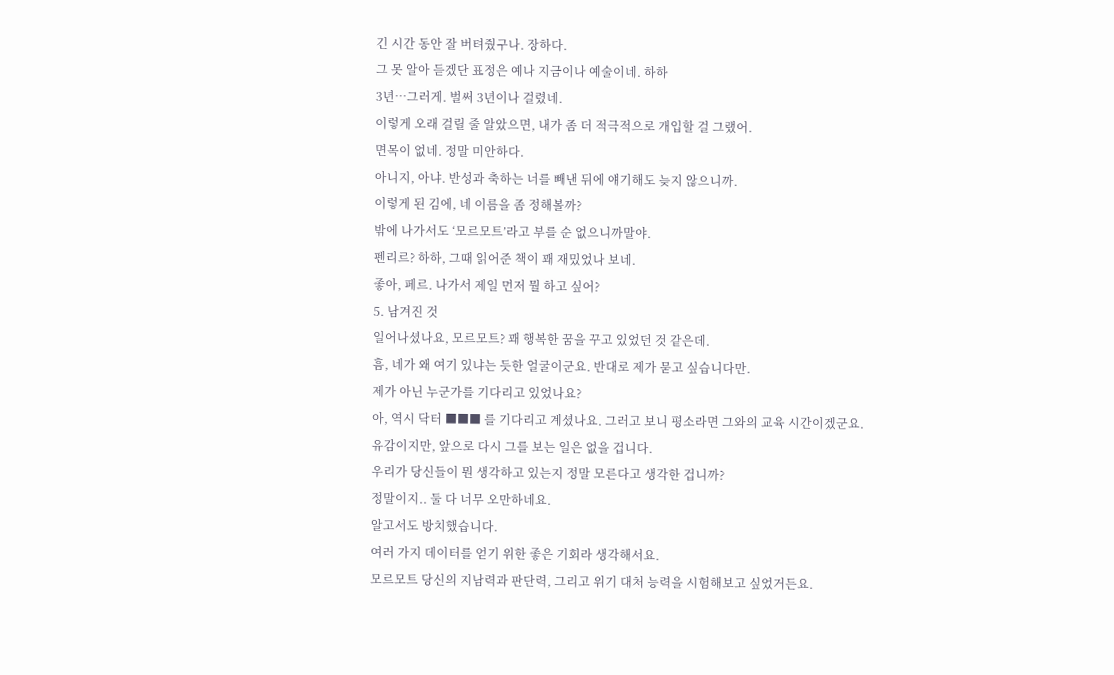긴 시간 동안 잘 버텨줬구나. 장하다.
그 못 알아 듣겠단 표정은 예나 지금이나 예술이네. 하하
3년…그러게. 벌써 3년이나 걸렸네.
이렇게 오래 걸릴 줄 알았으면, 내가 좀 더 적극적으로 개입할 걸 그랬어.
면목이 없네. 정말 미안하다.
아니지, 아냐. 반성과 축하는 너를 빼낸 뒤에 얘기해도 늦지 않으니까.
이렇게 된 김에, 네 이름을 좀 정해볼까?
밖에 나가서도 ‘모르모트’라고 부를 순 없으니까말야.
펜리르? 하하, 그때 읽어준 책이 꽤 재밌었나 보네.
좋아, 페르. 나가서 제일 먼저 뭘 하고 싶어?
5. 남겨진 것
일어나셨나요, 모르모트? 꽤 행복한 꿈을 꾸고 있었던 것 같은데.
흠, 네가 왜 여기 있냐는 듯한 얼굴이군요. 반대로 제가 묻고 싶습니다만.
제가 아닌 누군가를 기다리고 있었나요?
아, 역시 닥터 ■■■ 를 기다리고 계셨나요. 그러고 보니 평소라면 그와의 교육 시간이겠군요.
유감이지만, 앞으로 다시 그를 보는 일은 없을 겁니다.
우리가 당신들이 뭔 생각하고 있는지 정말 모른다고 생각한 겁니까?
정말이지.. 둘 다 너무 오만하네요.
알고서도 방치했습니다.
여러 가지 데이터를 얻기 위한 좋은 기회라 생각해서요.
모르모트 당신의 지남력과 판단력, 그리고 위기 대처 능력을 시험해보고 싶었거든요.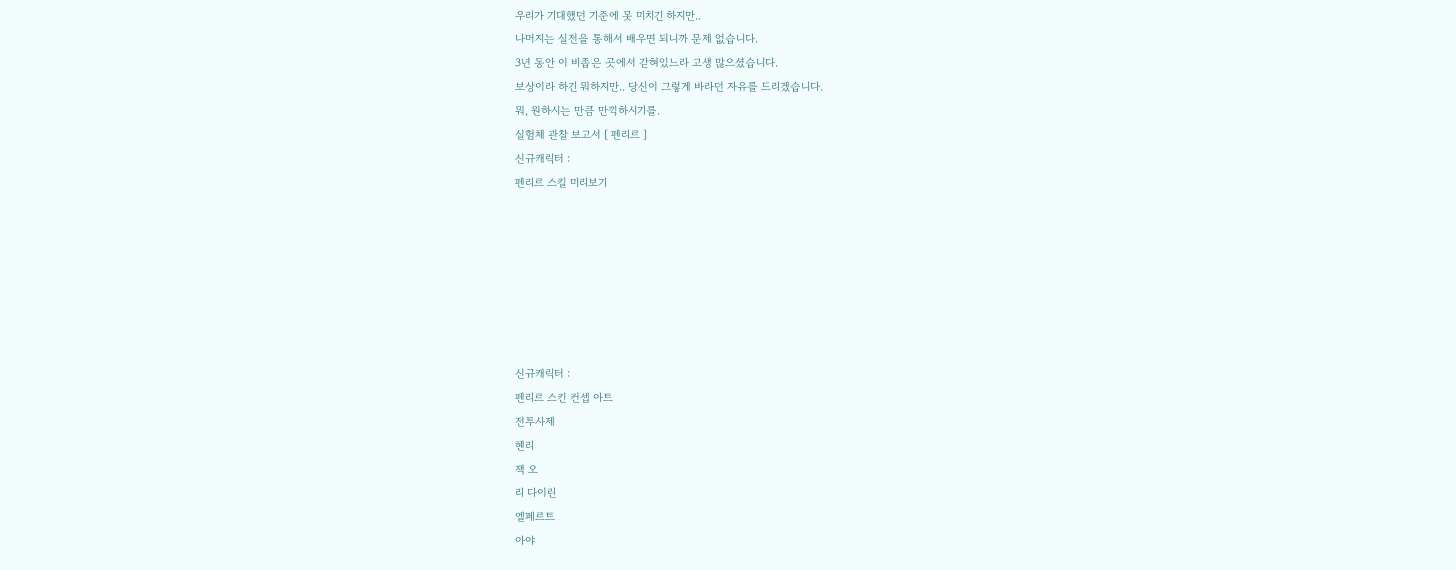우리가 기대했던 기준에 못 미치긴 하지만..
나머지는 실전을 통해서 배우면 되니까 문제 없습니다.
3년 동안 이 비좁은 곳에서 갇혀있느라 고생 많으셨습니다.
보상이라 하긴 뭐하지만.. 당신이 그렇게 바라던 자유를 드리겠습니다.
뭐, 원하시는 만큼 만끽하시기를.
실험체 관찰 보고서 [ 펜리르 ]
신규캐릭터 :
펜리르 스킬 미리보기







신규캐릭터 :
펜리르 스킨 컨셉 아트
전투사제
헨리
잭 오
리 다이린
엘페르트
아야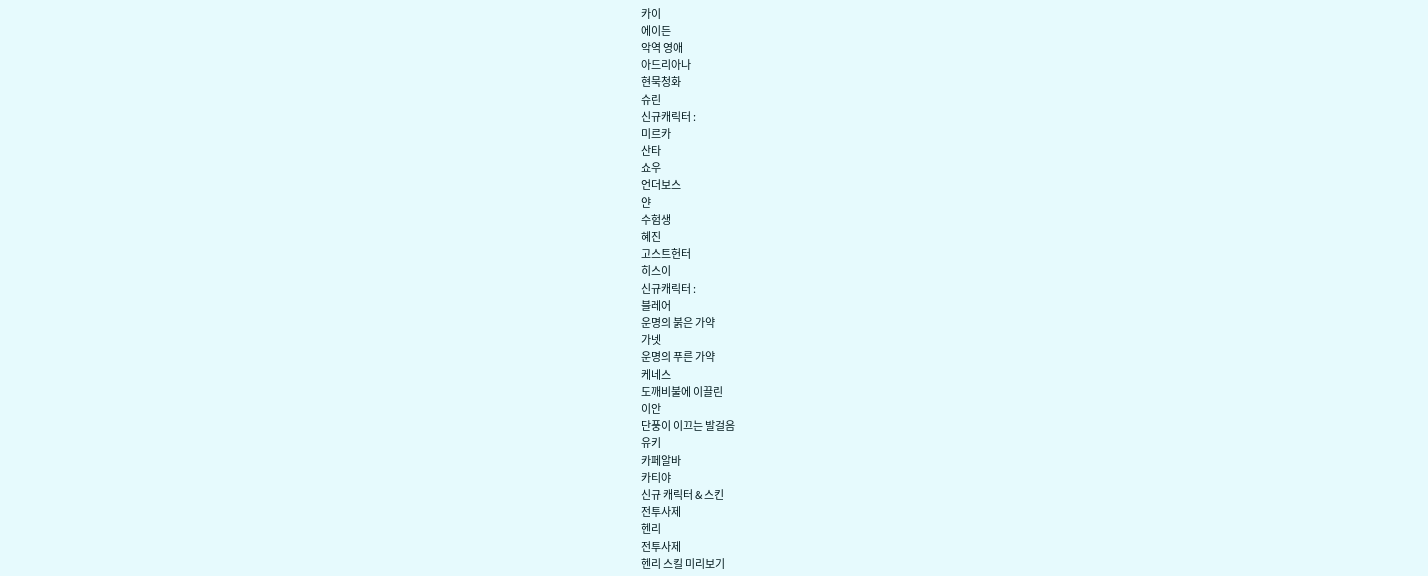카이
에이든
악역 영애
아드리아나
현묵청화
슈린
신규캐릭터 :
미르카
산타
쇼우
언더보스
얀
수험생
혜진
고스트헌터
히스이
신규캐릭터 :
블레어
운명의 붉은 가약
가넷
운명의 푸른 가약
케네스
도깨비불에 이끌린
이안
단풍이 이끄는 발걸음
유키
카페알바
카티야
신규 캐릭터 & 스킨
전투사제
헨리
전투사제
헨리 스킬 미리보기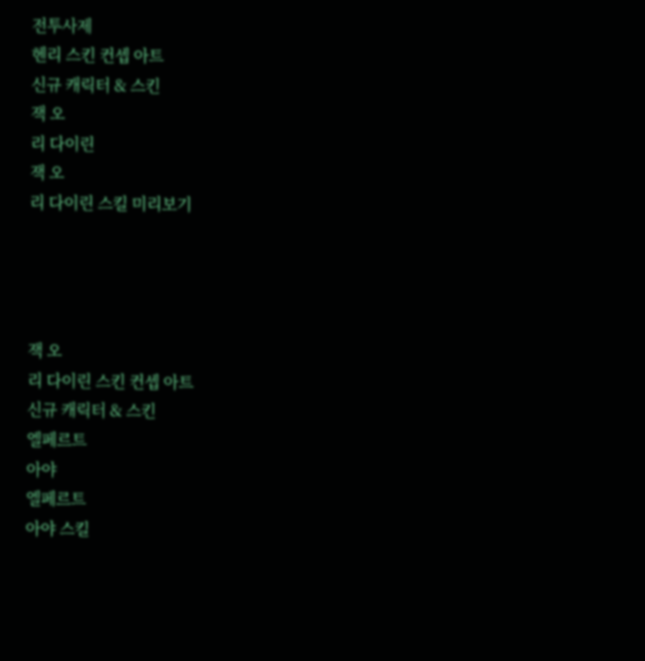전투사제
헨리 스킨 컨셉 아트
신규 캐릭터 & 스킨
잭 오
리 다이린
잭 오
리 다이린 스킬 미리보기




잭 오
리 다이린 스킨 컨셉 아트
신규 캐릭터 & 스킨
엘페르트
아야
엘페르트
아야 스킬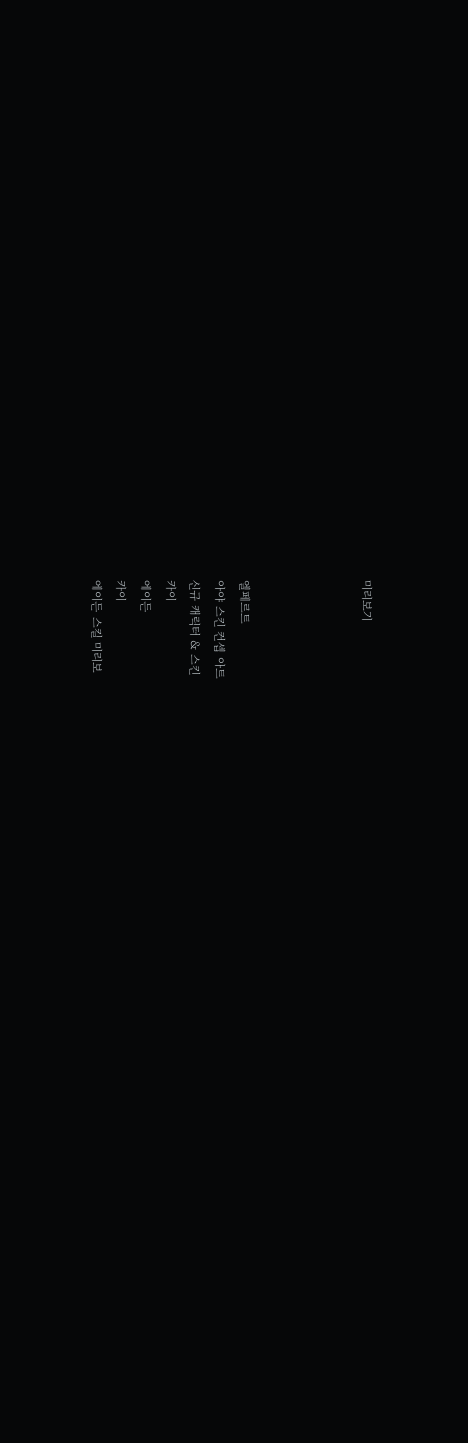미리보기




엘페르트
아야 스킨 컨셉 아트
신규 캐릭터 & 스킨
카이
에이든
카이
에이든 스킬 미리보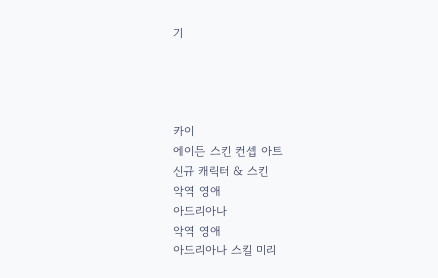기




카이
에이든 스킨 컨셉 아트
신규 캐릭터 & 스킨
악역 영애
아드리아나
악역 영애
아드리아나 스킬 미리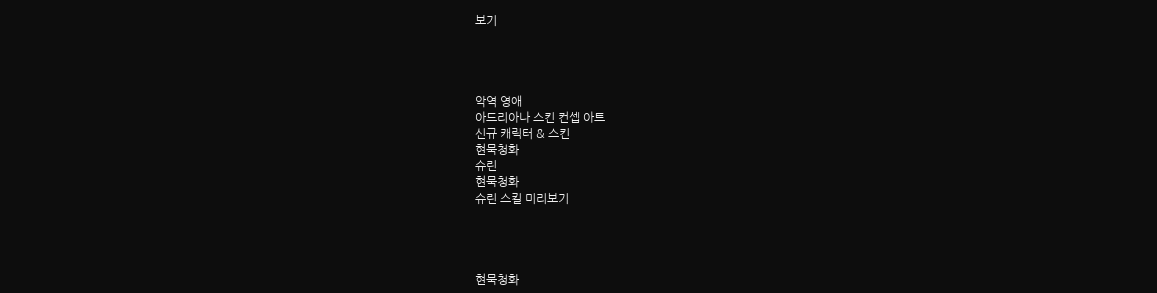보기




악역 영애
아드리아나 스킨 컨셉 아트
신규 캐릭터 & 스킨
현묵청화
슈린
현묵청화
슈린 스킬 미리보기




현묵청화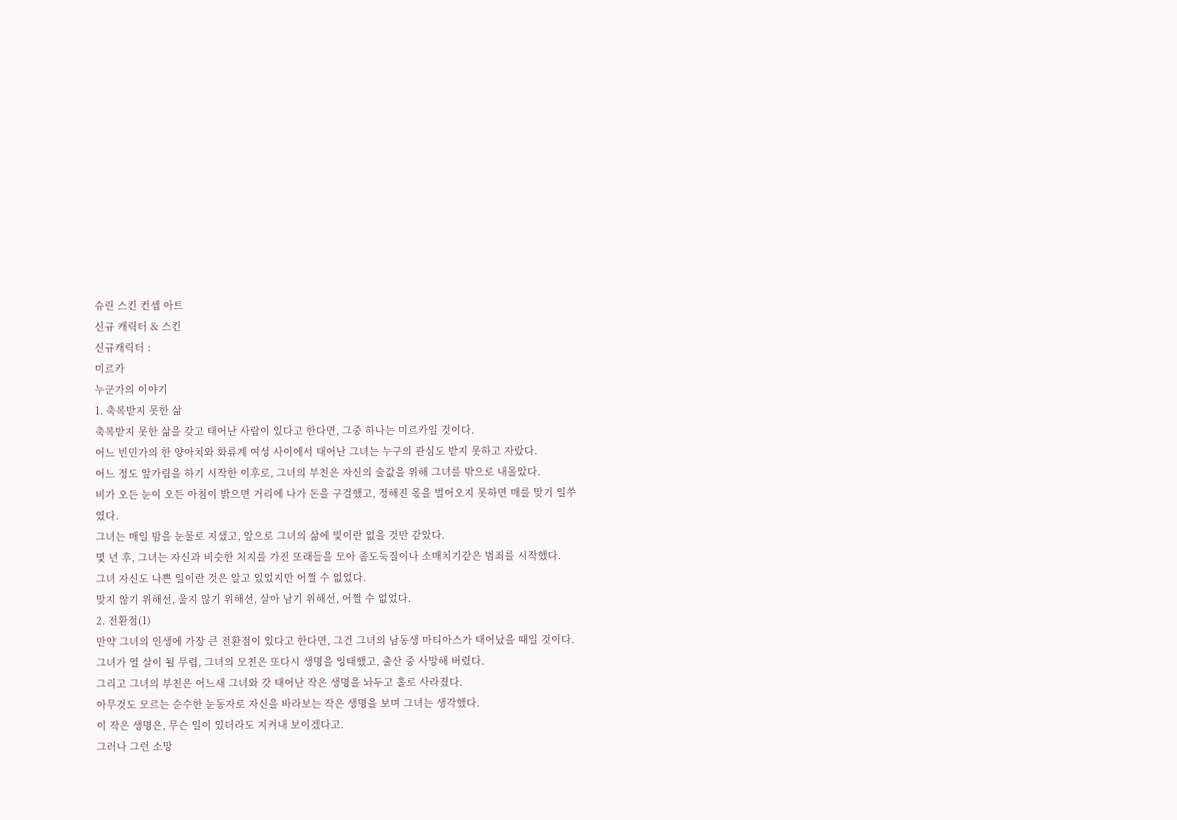슈린 스킨 컨셉 아트
신규 캐릭터 & 스킨
신규캐릭터 :
미르카
누군가의 이야기
1. 축복받지 못한 삶
축복받지 못한 삶을 갖고 태어난 사람이 있다고 한다면, 그중 하나는 미르카일 것이다.
어느 빈민가의 한 양아치와 화류계 여성 사이에서 태어난 그녀는 누구의 관심도 받지 못하고 자랐다.
어느 정도 앞가림을 하기 시작한 이후로, 그녀의 부친은 자신의 술값을 위해 그녀를 밖으로 내몰았다.
비가 오든 눈이 오든 아침이 밝으면 거리에 나가 돈을 구걸했고, 정해진 몫을 벌어오지 못하면 매를 맞기 일쑤였다.
그녀는 매일 밤을 눈물로 지샜고, 앞으로 그녀의 삶에 빛이란 없을 것만 같았다.
몇 년 후, 그녀는 자신과 비슷한 처지를 가진 또래들을 모아 좀도둑질이나 소매치기같은 범죄를 시작했다.
그녀 자신도 나쁜 일이란 것은 알고 있었지만 어쩔 수 없었다.
맞지 않기 위해선, 울지 않기 위해선, 살아 남기 위해선, 어쩔 수 없었다.
2. 전환점(1)
만약 그녀의 인생에 가장 큰 전환점이 있다고 한다면, 그건 그녀의 남동생 마티아스가 태어났을 때일 것이다.
그녀가 열 살이 될 무렵, 그녀의 모친은 또다시 생명을 잉태했고, 출산 중 사망해 버렸다.
그리고 그녀의 부친은 어느새 그녀와 갓 태어난 작은 생명을 놔두고 홀로 사라졌다.
아무것도 모르는 순수한 눈동자로 자신을 바라보는 작은 생명을 보며 그녀는 생각했다.
이 작은 생명은, 무슨 일이 있더라도 지켜내 보이겠다고.
그러나 그런 소망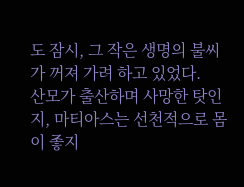도 잠시, 그 작은 생명의 불씨가 꺼져 가려 하고 있었다.
산모가 출산하며 사망한 탓인지, 마티아스는 선천적으로 몸이 좋지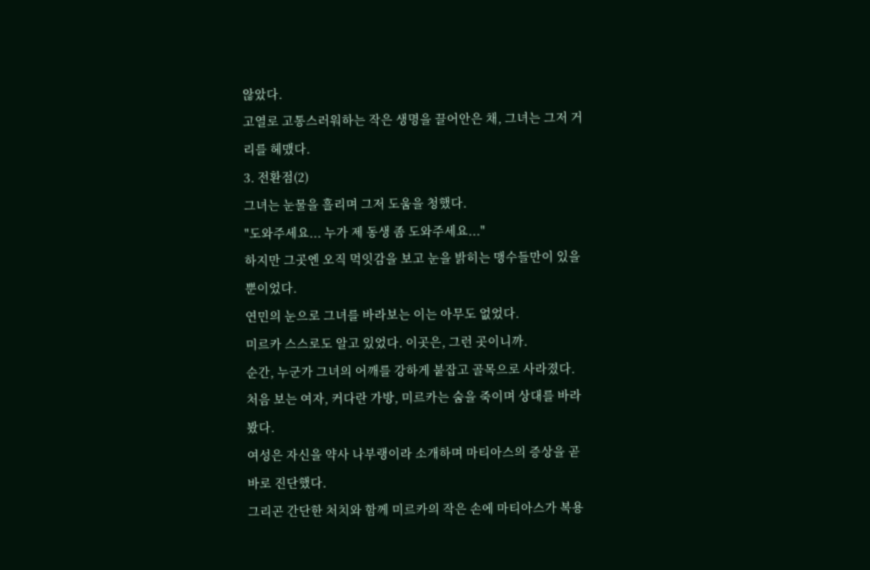않았다.
고열로 고통스러워하는 작은 생명을 끌어안은 채, 그녀는 그저 거리를 헤맸다.
3. 전환점(2)
그녀는 눈물을 흘리며 그저 도움을 청했다.
"도와주세요... 누가 제 동생 좀 도와주세요..."
하지만 그곳엔 오직 먹잇감을 보고 눈을 밝히는 맹수들만이 있을 뿐이었다.
연민의 눈으로 그녀를 바라보는 이는 아무도 없었다.
미르카 스스로도 알고 있었다. 이곳은, 그런 곳이니까.
순간, 누군가 그녀의 어깨를 강하게 붙잡고 골목으로 사라졌다.
처음 보는 여자, 커다란 가방, 미르카는 숨을 죽이며 상대를 바라봤다.
여성은 자신을 약사 나부랭이라 소개하며 마티아스의 증상을 곧바로 진단했다.
그리곤 간단한 처치와 함께 미르카의 작은 손에 마티아스가 복용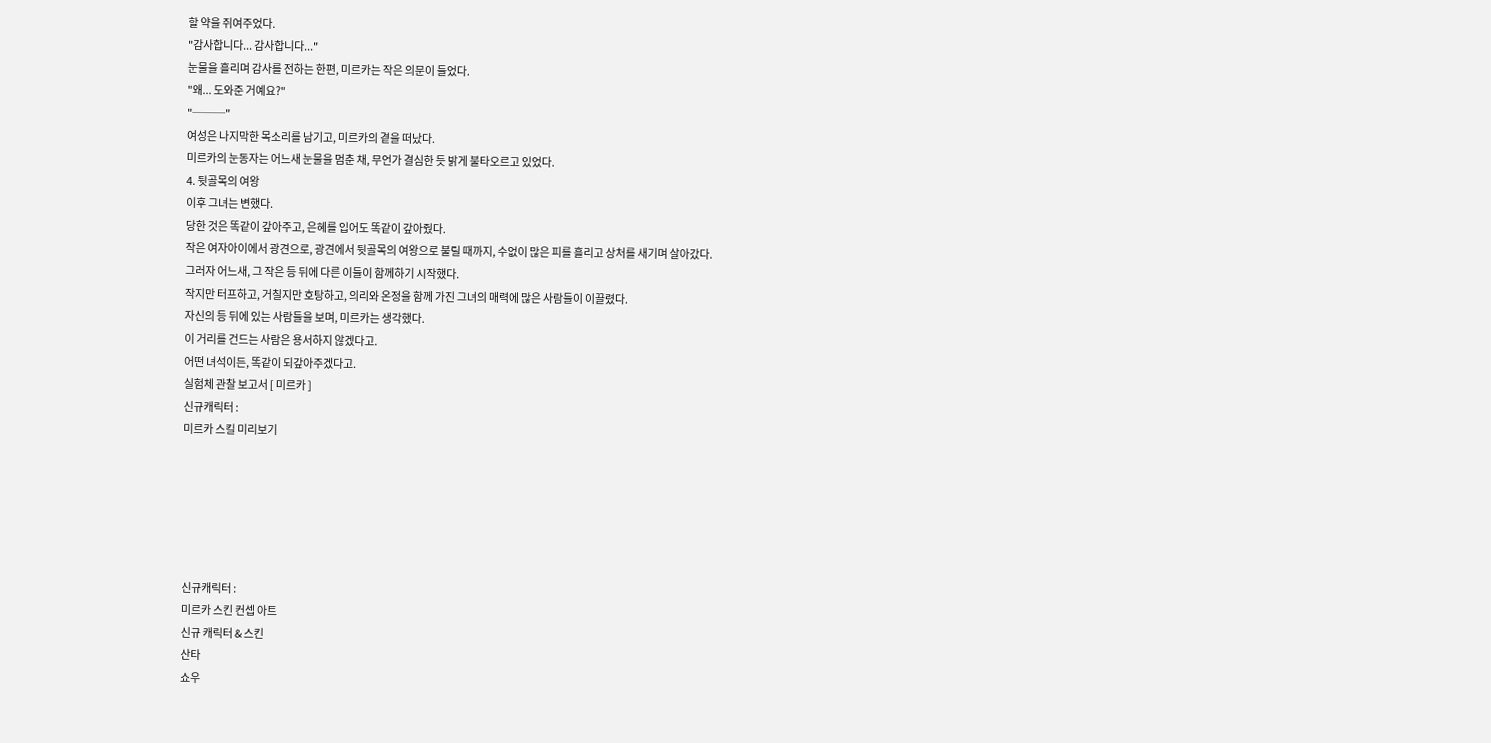할 약을 쥐여주었다.
"감사합니다... 감사합니다..."
눈물을 흘리며 감사를 전하는 한편, 미르카는 작은 의문이 들었다.
"왜... 도와준 거예요?"
"───"
여성은 나지막한 목소리를 남기고, 미르카의 곁을 떠났다.
미르카의 눈동자는 어느새 눈물을 멈춘 채, 무언가 결심한 듯 밝게 불타오르고 있었다.
4. 뒷골목의 여왕
이후 그녀는 변했다.
당한 것은 똑같이 갚아주고, 은혜를 입어도 똑같이 갚아줬다.
작은 여자아이에서 광견으로, 광견에서 뒷골목의 여왕으로 불릴 때까지, 수없이 많은 피를 흘리고 상처를 새기며 살아갔다.
그러자 어느새, 그 작은 등 뒤에 다른 이들이 함께하기 시작했다.
작지만 터프하고, 거칠지만 호탕하고, 의리와 온정을 함께 가진 그녀의 매력에 많은 사람들이 이끌렸다.
자신의 등 뒤에 있는 사람들을 보며, 미르카는 생각했다.
이 거리를 건드는 사람은 용서하지 않겠다고.
어떤 녀석이든, 똑같이 되갚아주겠다고.
실험체 관찰 보고서 [ 미르카 ]
신규캐릭터 :
미르카 스킬 미리보기






신규캐릭터 :
미르카 스킨 컨셉 아트
신규 캐릭터 & 스킨
산타
쇼우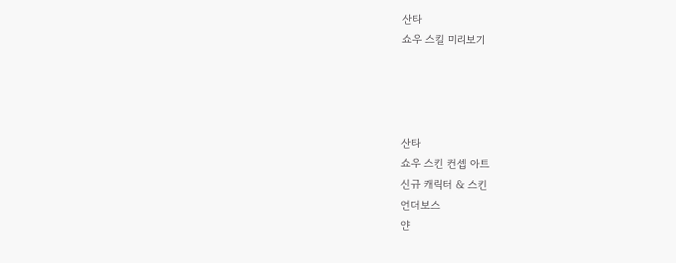산타
쇼우 스킬 미리보기




산타
쇼우 스킨 컨셉 아트
신규 캐릭터 & 스킨
언더보스
얀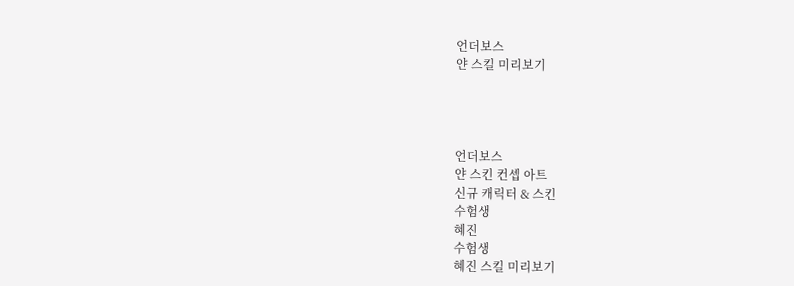언더보스
얀 스킬 미리보기




언더보스
얀 스킨 컨셉 아트
신규 캐릭터 & 스킨
수험생
혜진
수험생
혜진 스킬 미리보기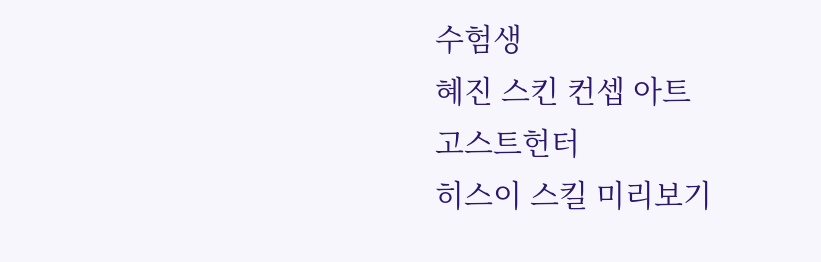수험생
혜진 스킨 컨셉 아트
고스트헌터
히스이 스킬 미리보기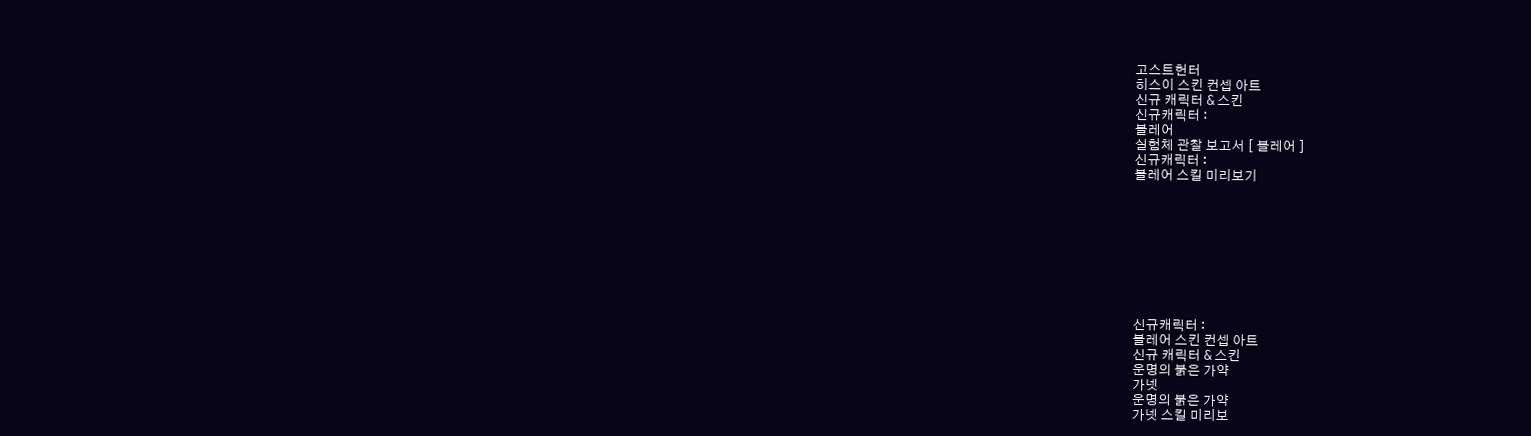고스트헌터
히스이 스킨 컨셉 아트
신규 캐릭터 & 스킨
신규캐릭터 :
블레어
실험체 관찰 보고서 [ 블레어 ]
신규캐릭터 :
블레어 스킬 미리보기









신규캐릭터 :
블레어 스킨 컨셉 아트
신규 캐릭터 & 스킨
운명의 붉은 가약
가넷
운명의 붉은 가약
가넷 스킬 미리보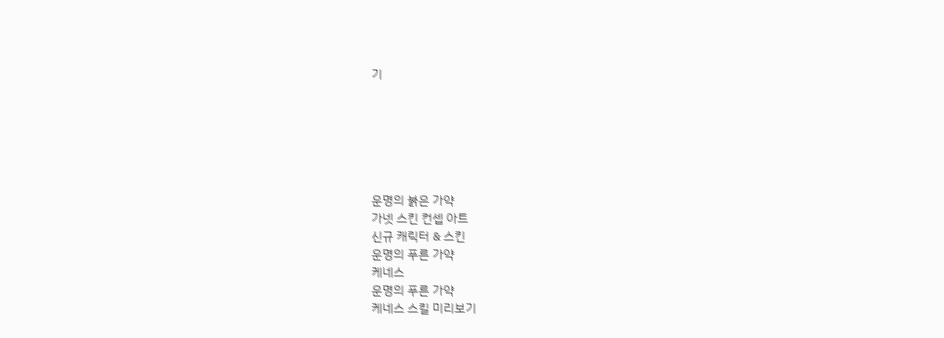기






운명의 붉은 가약
가넷 스킨 컨셉 아트
신규 캐릭터 & 스킨
운명의 푸른 가약
케네스
운명의 푸른 가약
케네스 스킬 미리보기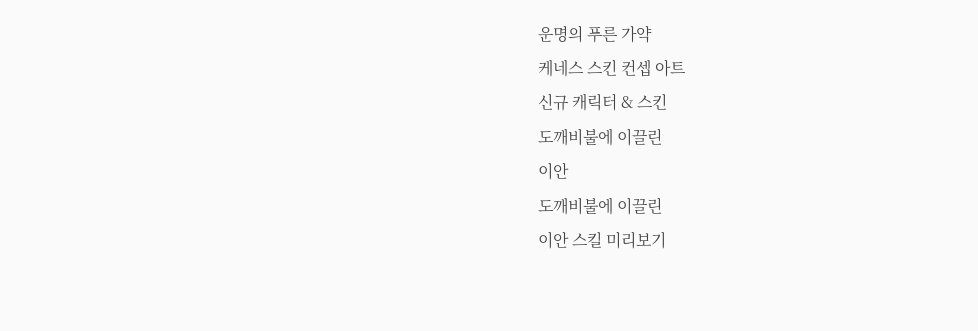운명의 푸른 가약
케네스 스킨 컨셉 아트
신규 캐릭터 & 스킨
도깨비불에 이끌린
이안
도깨비불에 이끌린
이안 스킬 미리보기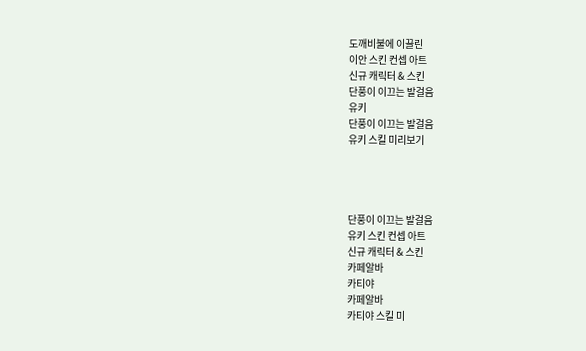도깨비불에 이끌린
이안 스킨 컨셉 아트
신규 캐릭터 & 스킨
단풍이 이끄는 발걸음
유키
단풍이 이끄는 발걸음
유키 스킬 미리보기




단풍이 이끄는 발걸음
유키 스킨 컨셉 아트
신규 캐릭터 & 스킨
카페알바
카티야
카페알바
카티야 스킬 미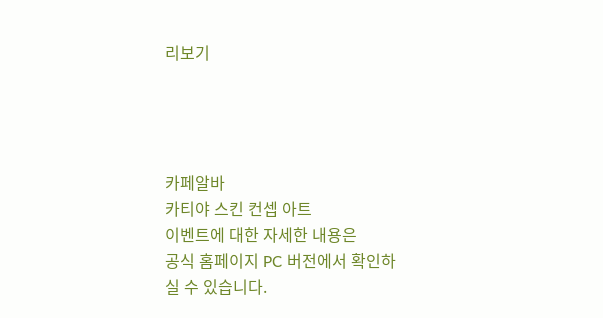리보기




카페알바
카티야 스킨 컨셉 아트
이벤트에 대한 자세한 내용은
공식 홈페이지 PC 버전에서 확인하실 수 있습니다.